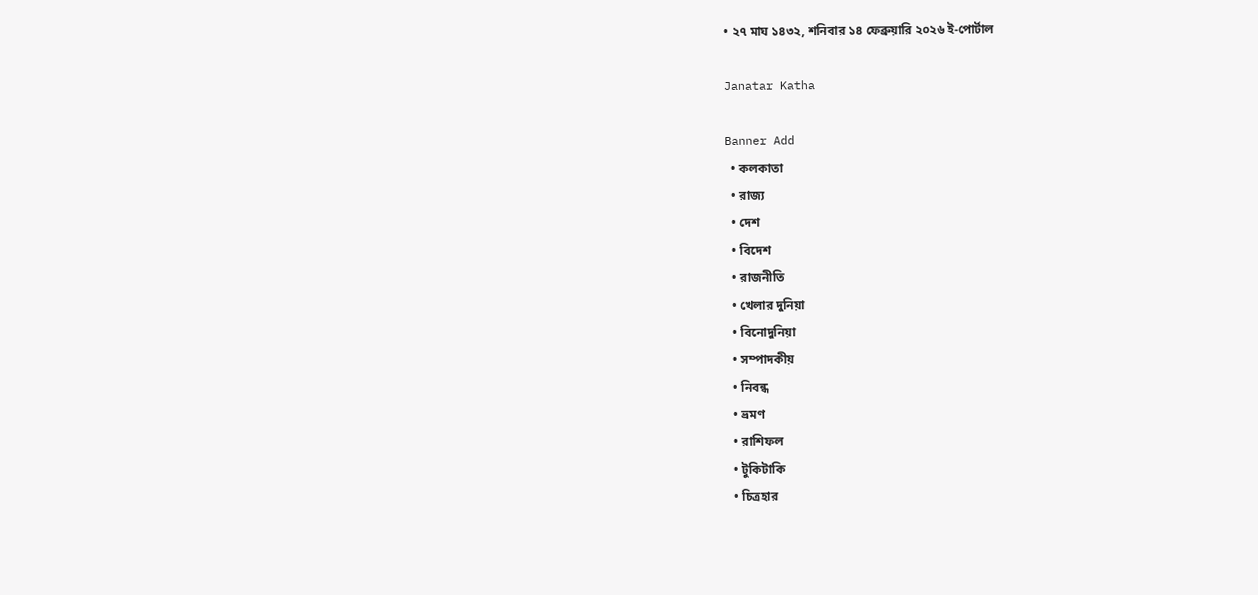• ২৭ মাঘ ১৪৩২, শনিবার ১৪ ফেব্রুয়ারি ২০২৬ ই-পোর্টাল

Janatar Katha

Banner Add
  • কলকাতা
  • রাজ্য
  • দেশ
  • বিদেশ
  • রাজনীতি
  • খেলার দুনিয়া
  • বিনোদুনিয়া
  • সম্পাদকীয়
  • নিবন্ধ
  • ভ্রমণ
  • রাশিফল
  • টুকিটাকি
  • চিত্রহার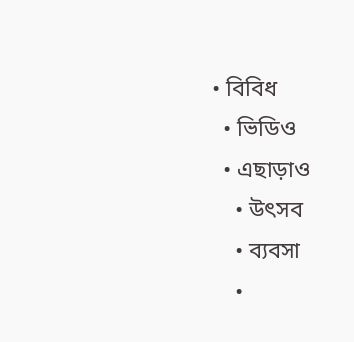• বিবিধ
  • ভিডিও
  • এছাড়াও
    • উৎসব
    • ব্যবসা
    •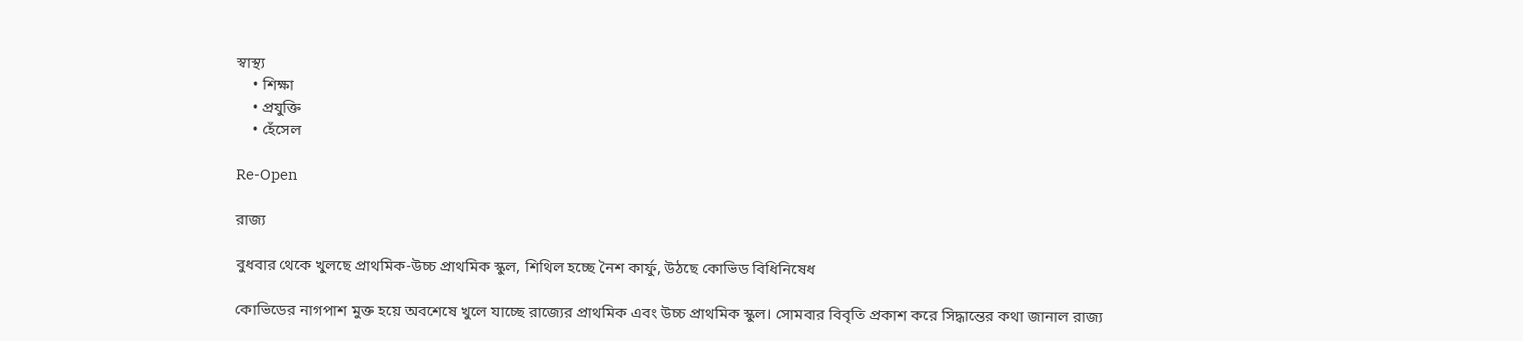স্বাস্থ্য
    • শিক্ষা
    • প্রযুক্তি
    • হেঁসেল

Re-Open

রাজ্য

বুধবার থেকে খুলছে প্রাথমিক-উচ্চ প্রাথমিক স্কুল, শিথিল হচ্ছে নৈশ কার্ফু, উঠছে কোভিড বিধিনিষেধ

কোভিডের নাগপাশ মুক্ত হয়ে অবশেষে খুলে যাচ্ছে রাজ্যের প্রাথমিক এবং উচ্চ প্রাথমিক স্কুল। সোমবার বিবৃতি প্রকাশ করে সিদ্ধান্তের কথা জানাল রাজ্য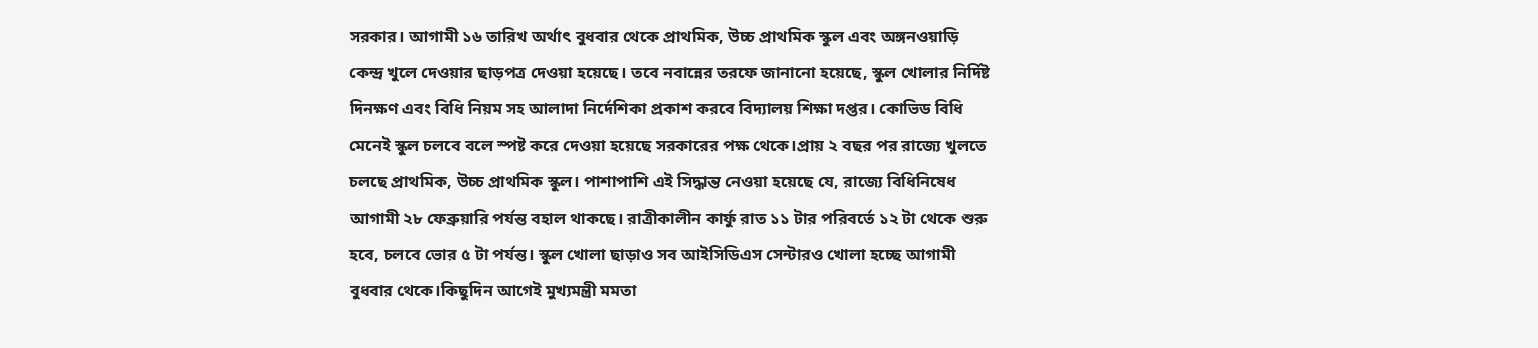সরকার। আগামী ১৬ তারিখ অর্থাৎ বুধবার থেকে প্রাথমিক, উচ্চ প্রাথমিক স্কুল এবং অঙ্গনওয়াড়ি কেন্দ্র খুলে দেওয়ার ছাড়পত্র দেওয়া হয়েছে। তবে নবান্নের তরফে জানানো হয়েছে, স্কুল খোলার নির্দিষ্ট দিনক্ষণ এবং বিধি নিয়ম সহ আলাদা নির্দেশিকা প্রকাশ করবে বিদ্যালয় শিক্ষা দপ্তর। কোভিড বিধি মেনেই স্কুল চলবে বলে স্পষ্ট করে দেওয়া হয়েছে সরকারের পক্ষ থেকে।প্রায় ২ বছর পর রাজ্যে খুলতে চলছে প্রাথমিক, উচ্চ প্রাথমিক স্কুল। পাশাপাশি এই সিদ্ধান্ত নেওয়া হয়েছে যে, রাজ্যে বিধিনিষেধ আগামী ২৮ ফেব্রুয়ারি পর্যন্ত বহাল থাকছে। রাত্রীকালীন কার্ফু রাত ১১ টার পরিবর্তে ১২ টা থেকে শুরু হবে, চলবে ভোর ৫ টা পর্যন্ত। স্কুল খোলা ছাড়াও সব আইসিডিএস সেন্টারও খোলা হচ্ছে আগামী বুধবার থেকে।কিছুদিন আগেই মুখ্যমন্ত্রী মমতা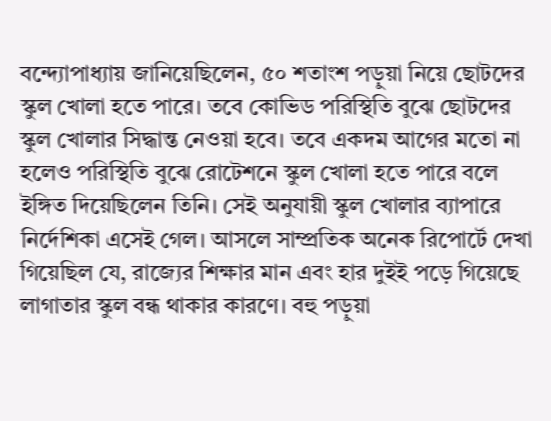বন্দ্যোপাধ্যায় জানিয়েছিলেন, ৫০ শতাংশ পড়ুয়া নিয়ে ছোটদের স্কুল খোলা হতে পারে। তবে কোভিড পরিস্থিতি বুঝে ছোটদের স্কুল খোলার সিদ্ধান্ত নেওয়া হবে। তবে একদম আগের মতো না হলেও পরিস্থিতি বুঝে রোটেশনে স্কুল খোলা হতে পারে বলে ইঙ্গিত দিয়েছিলেন তিনি। সেই অনুযায়ী স্কুল খোলার ব্যাপারে নির্দেশিকা এসেই গেল। আসলে সাম্প্রতিক অনেক রিপোর্টে দেখা গিয়েছিল যে, রাজ্যের শিক্ষার মান এবং হার দুইই পড়ে গিয়েছে লাগাতার স্কুল বন্ধ থাকার কারণে। বহু পড়ুয়া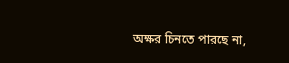অক্ষর চিনতে পারছে না,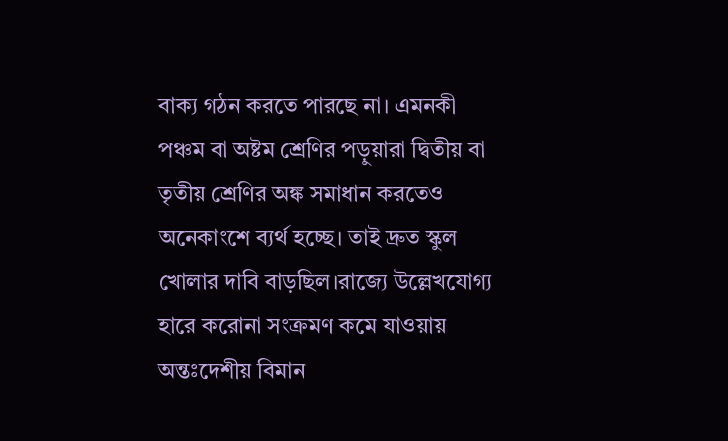বাক্য গঠন করতে পারছে না। এমনকী পঞ্চম বা অষ্টম শ্রেণির পড়ুয়ারা দ্বিতীয় বা তৃতীয় শ্রেণির অঙ্ক সমাধান করতেও অনেকাংশে ব্যর্থ হচ্ছে। তাই দ্রুত স্কুল খোলার দাবি বাড়ছিল।রাজ্যে উল্লেখযোগ্য হারে করোনা সংক্রমণ কমে যাওয়ায় অন্তঃদেশীয় বিমান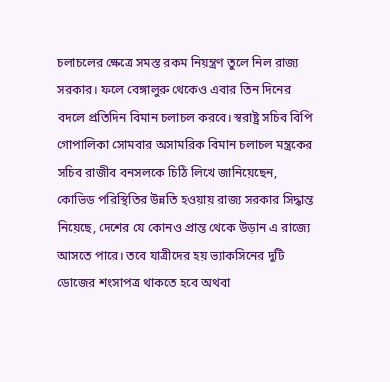চলাচলের ক্ষেত্রে সমস্ত রকম নিয়ন্ত্রণ তুলে নিল রাজ্য সরকার। ফলে বেঙ্গালুরু থেকেও এবার তিন দিনের বদলে প্রতিদিন বিমান চলাচল করবে। স্বরাষ্ট্র সচিব বিপি গোপালিকা সোমবার অসামরিক বিমান চলাচল মন্ত্রকের সচিব রাজীব বনসলকে চিঠি লিখে জানিয়েছেন, কোভিড পরিস্থিতির উন্নতি হওয়ায় রাজ্য সরকার সিদ্ধান্ত নিয়েছে, দেশের যে কোনও প্রান্ত থেকে উড়ান এ রাজ্যে আসতে পারে। তবে যাত্রীদের হয় ভ্যাকসিনের দুটি ডোজের শংসাপত্র থাকতে হবে অথবা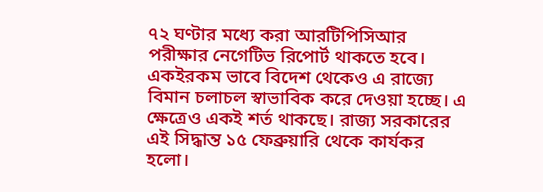৭২ ঘণ্টার মধ্যে করা আরটিপিসিআর পরীক্ষার নেগেটিভ রিপোর্ট থাকতে হবে। একইরকম ভাবে বিদেশ থেকেও এ রাজ্যে বিমান চলাচল স্বাভাবিক করে দেওয়া হচ্ছে। এ ক্ষেত্রেও একই শর্ত থাকছে। রাজ্য সরকারের এই সিদ্ধান্ত ১৫ ফেব্রুয়ারি থেকে কার্যকর হলো।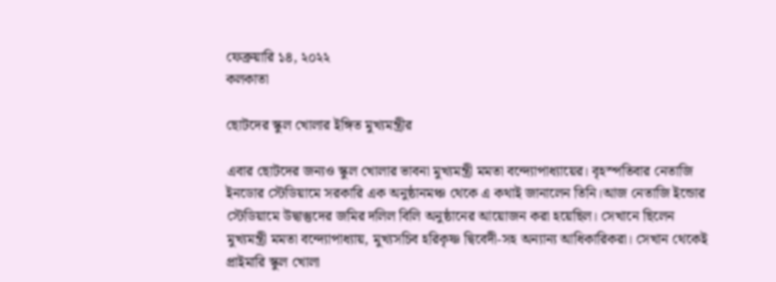ফেব্রুয়ারি ১৪, ২০২২
কলকাতা

ছোটদের স্কুল খোলার ইঙ্গিত মুখ্যমন্ত্রীর

এবার ছোটদের জন্যও স্কুল খোলার ভাবনা মুখ্যমন্ত্রী মমতা বন্দ্যোপাধ্যায়ের। বৃহস্পতিবার নেতাজি ইনডোর স্টেডিয়ামে সরকারি এক অনুষ্ঠানমঞ্চ থেকে এ কথাই জানালেন তিনি।আজ নেতাজি ইন্ডোর স্টেডিয়ামে উদ্বাস্তুদের জমির দলিল বিলি অনুষ্ঠানের আয়োজন করা হয়েছিল। সেখানে ছিলেন মুখ্যমন্ত্রী মমতা বন্দ্যোপাধ্যায়, মুখ্যসচিব হরিকৃষ্ণ দ্বিবেদী-সহ অন্যান্য আধিকারিকরা। সেখান থেকেই প্রাইমারি স্কুল খোলা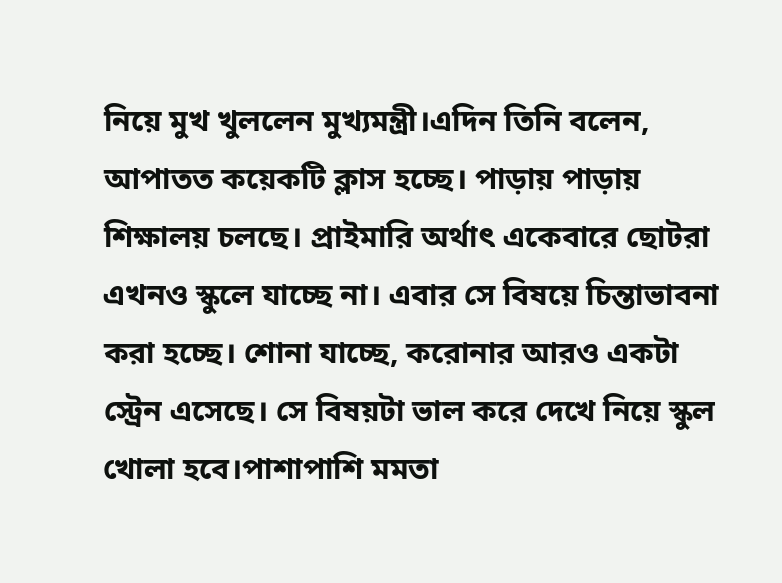নিয়ে মুখ খুললেন মুখ্যমন্ত্রী।এদিন তিনি বলেন, আপাতত কয়েকটি ক্লাস হচ্ছে। পাড়ায় পাড়ায় শিক্ষালয় চলছে। প্রাইমারি অর্থাৎ একেবারে ছোটরা এখনও স্কুলে যাচ্ছে না। এবার সে বিষয়ে চিন্তাভাবনা করা হচ্ছে। শোনা যাচ্ছে, করোনার আরও একটা স্ট্রেন এসেছে। সে বিষয়টা ভাল করে দেখে নিয়ে স্কুল খোলা হবে।পাশাপাশি মমতা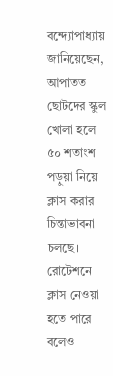বন্দ্যোপাধ্যায় জানিয়েছেন, আপাতত ছোটদের স্কুল খোলা হলে ৫০ শতাংশ পড়ুয়া নিয়ে ক্লাস করার চিন্তাভাবনা চলছে। রোটেশনে ক্লাস নেওয়া হতে পারে বলেও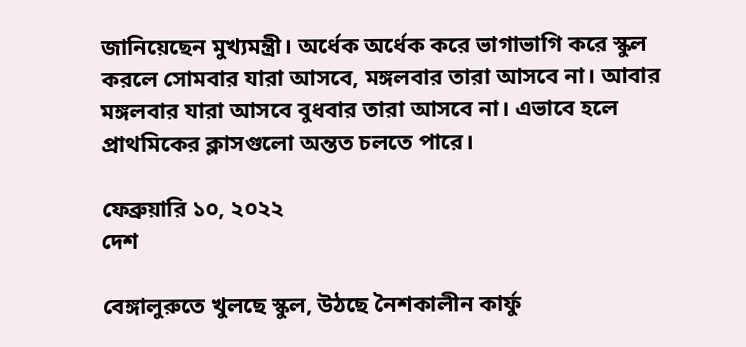জানিয়েছেন মুখ্যমন্ত্রী। অর্ধেক অর্ধেক করে ভাগাভাগি করে স্কুল করলে সোমবার যারা আসবে, মঙ্গলবার তারা আসবে না। আবার মঙ্গলবার যারা আসবে বুধবার তারা আসবে না। এভাবে হলে প্রাথমিকের ক্লাসগুলো অন্তত চলতে পারে।

ফেব্রুয়ারি ১০, ২০২২
দেশ

বেঙ্গালুরুতে খুলছে স্কুল, উঠছে নৈশকালীন কার্ফু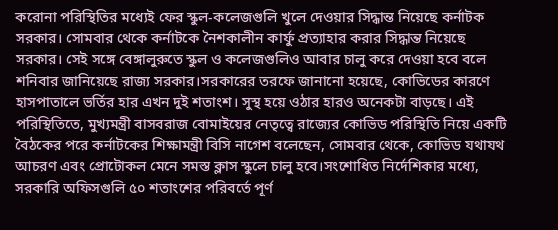করোনা পরিস্থিতির মধ্যেই ফের স্কুল-কলেজগুলি খুলে দেওয়ার সিদ্ধান্ত নিয়েছে কর্নাটক সরকার। সোমবার থেকে কর্নাটকে নৈশকালীন কার্ফু প্রত্যাহার করার সিদ্ধান্ত নিয়েছে সরকার। সেই সঙ্গে বেঙ্গালুরুতে স্কুল ও কলেজগুলিও আবার চালু করে দেওয়া হবে বলে শনিবার জানিয়েছে রাজ্য সরকার।সরকারের তরফে জানানো হয়েছে, কোভিডের কারণে হাসপাতালে ভর্তির হার এখন দুই শতাংশ। সুস্থ হয়ে ওঠার হারও অনেকটা বাড়ছে। এই পরিস্থিতিতে, মুখ্যমন্ত্রী বাসবরাজ বোমাইয়ের নেতৃত্বে রাজ্যের কোভিড পরিস্থিতি নিয়ে একটি বৈঠকের পরে কর্নাটকের শিক্ষামন্ত্রী বিসি নাগেশ বলেছেন, সোমবার থেকে, কোভিড যথাযথ আচরণ এবং প্রোটোকল মেনে সমস্ত ক্লাস স্কুলে চালু হবে।সংশোধিত নির্দেশিকার মধ্যে, সরকারি অফিসগুলি ৫০ শতাংশের পরিবর্তে পূর্ণ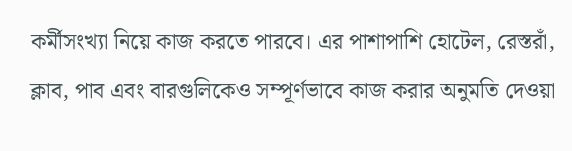কর্মীসংখ্যা নিয়ে কাজ করতে পারবে। এর পাশাপাশি হোটেল, রেস্তরাঁ, ক্লাব, পাব এবং বারগুলিকেও সম্পূর্ণভাবে কাজ করার অনুমতি দেওয়া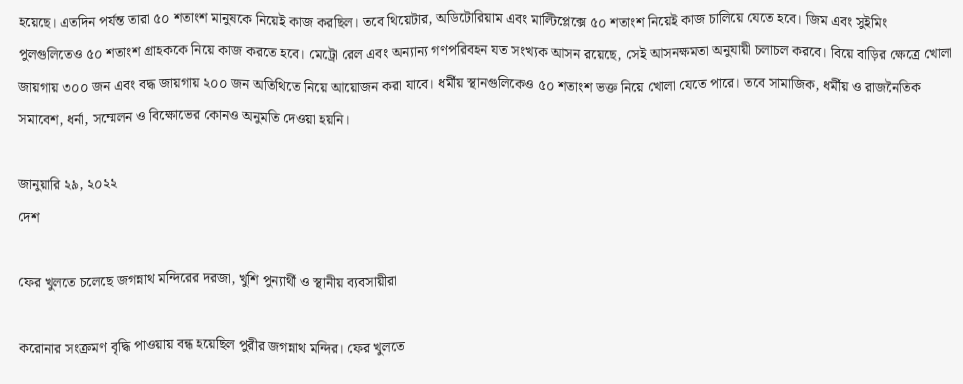হয়েছে। এতদিন পর্যন্ত তারা ৫০ শতাংশ মানুষকে নিয়েই কাজ করছিল। তবে থিয়েটার, অডিটোরিয়াম এবং মাল্টিপ্লেক্সে ৫০ শতাংশ নিয়েই কাজ চালিয়ে যেতে হবে। জিম এবং সুইমিং পুলগুলিতেও ৫০ শতাংশ গ্রাহককে নিয়ে কাজ করতে হবে। মেট্রো রেল এবং অন্যান্য গণপরিবহন যত সংখ্যক আসন রয়েছে, সেই আসনক্ষমতা অনুযায়ী চলাচল করবে। বিয়ে বাড়ির ক্ষেত্রে খোলা জায়গায় ৩০০ জন এবং বদ্ধ জায়গায় ২০০ জন অতিথিতে নিয়ে আয়োজন করা যাবে। ধর্মীয় স্থানগুলিকেও ৫০ শতাংশ ভক্ত নিয়ে খোলা যেতে পারে। তবে সামাজিক, ধর্মীয় ও রাজনৈতিক সমাবেশ, ধর্না, সম্মেলন ও বিক্ষোভের কোনও অনুমতি দেওয়া হয়নি।

জানুয়ারি ২৯, ২০২২
দেশ

ফের খুলতে চলেছে জগন্নাথ মন্দিরের দরজা, খুশি পুন্যার্থী ও স্থানীয় ব্যবসায়ীরা

করোনার সংক্রমণ বৃদ্ধি পাওয়ায় বন্ধ হয়েছিল পুরীর জগন্নাথ মন্দির। ফের খুলতে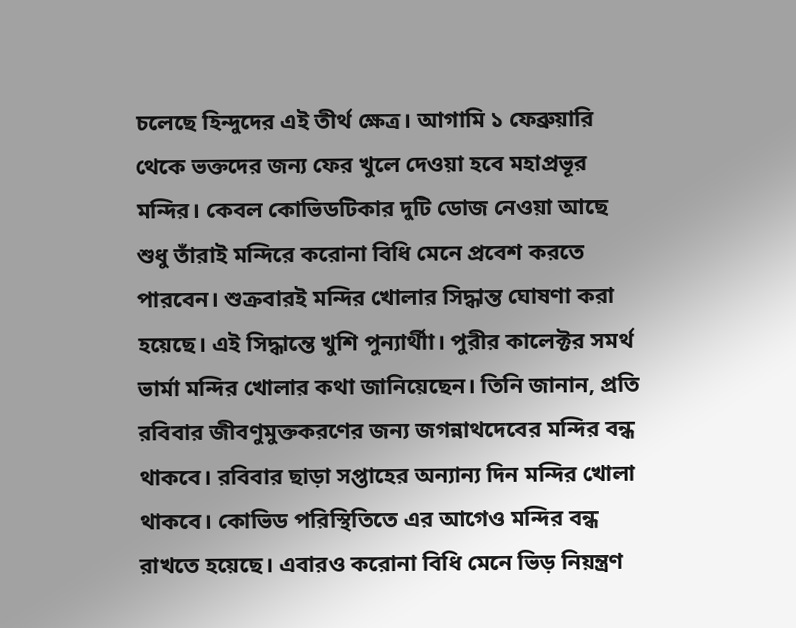চলেছে হিন্দুদের এই তীর্থ ক্ষেত্র। আগামি ১ ফেব্রুয়ারি থেকে ভক্তদের জন্য ফের খুলে দেওয়া হবে মহাপ্রভূর মন্দির। কেবল কোভিডটিকার দুটি ডোজ নেওয়া আছে শুধু তাঁরাই মন্দিরে করোনা বিধি মেনে প্রবেশ করতে পারবেন। শুক্রবারই মন্দির খোলার সিদ্ধান্ত ঘোষণা করা হয়েছে। এই সিদ্ধান্তে খুশি পুন্যার্থীা। পুরীর কালেক্টর সমর্থ ভার্মা মন্দির খোলার কথা জানিয়েছেন। তিনি জানান, প্রতি রবিবার জীবণুমুক্তকরণের জন্য জগন্নাথদেবের মন্দির বন্ধ থাকবে। রবিবার ছাড়া সপ্তাহের অন্যান্য দিন মন্দির খোলা থাকবে। কোভিড পরিস্থিতিতে এর আগেও মন্দির বন্ধ রাখতে হয়েছে। এবারও করোনা বিধি মেনে ভিড় নিয়ন্ত্রণ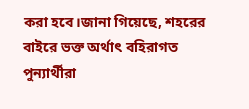করা হবে।জানা গিয়েছে, শহরের বাইরে ভক্ত অর্থাৎ বহিরাগত পুন্যার্থীরা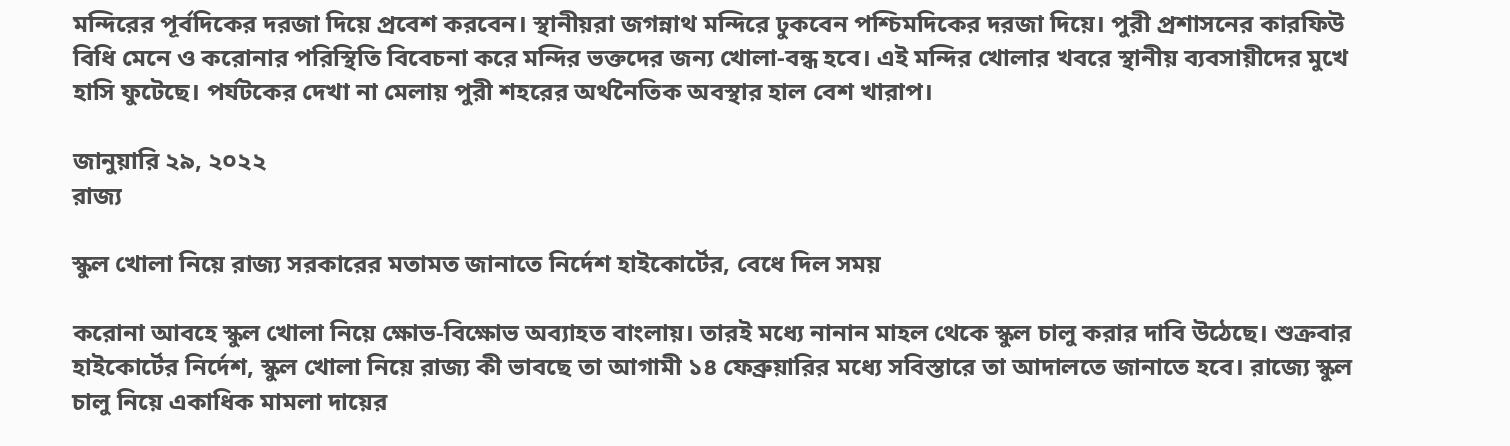মন্দিরের পূর্বদিকের দরজা দিয়ে প্রবেশ করবেন। স্থানীয়রা জগন্নাথ মন্দিরে ঢুকবেন পশ্চিমদিকের দরজা দিয়ে। পুরী প্রশাসনের কারফিউ বিধি মেনে ও করোনার পরিস্থিতি বিবেচনা করে মন্দির ভক্তদের জন্য খোলা-বন্ধ হবে। এই মন্দির খোলার খবরে স্থানীয় ব্যবসায়ীদের মুখে হাসি ফুটেছে। পর্যটকের দেখা না মেলায় পুরী শহরের অর্থনৈতিক অবস্থার হাল বেশ খারাপ।

জানুয়ারি ২৯, ২০২২
রাজ্য

স্কুল খোলা নিয়ে রাজ্য সরকারের মতামত জানাতে নির্দেশ হাইকোর্টের, বেধে দিল সময়

করোনা আবহে স্কুল খোলা নিয়ে ক্ষোভ-বিক্ষোভ অব্যাহত বাংলায়। তারই মধ্যে নানান মাহল থেকে স্কুল চালু করার দাবি উঠেছে। শুক্রবার হাইকোর্টের নির্দেশ, স্কুল খোলা নিয়ে রাজ্য কী ভাবছে তা আগামী ১৪ ফেব্রুয়ারির মধ্যে সবিস্তারে তা আদালতে জানাতে হবে। রাজ্যে স্কুল চালু নিয়ে একাধিক মামলা দায়ের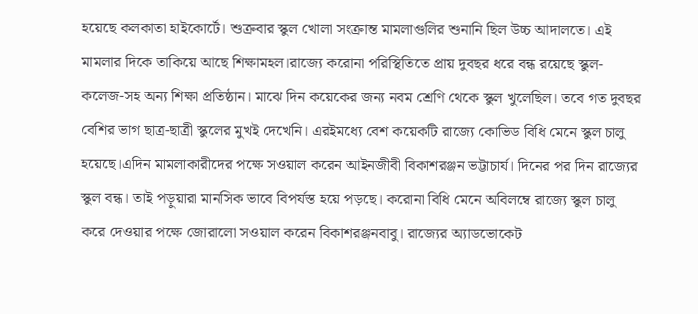হয়েছে কলকাতা হাইকোর্টে। শুক্রবার স্কুল খোলা সংক্রান্ত মামলাগুলির শুনানি ছিল উচ্চ আদালতে। এই মামলার দিকে তাকিয়ে আছে শিক্ষামহল।রাজ্যে করোনা পরিস্থিতিতে প্রায় দুবছর ধরে বন্ধ রয়েছে স্কুল-কলেজ-সহ অন্য শিক্ষা প্রতিষ্ঠান। মাঝে দিন কয়েকের জন্য নবম শ্রেণি থেকে স্কুল খুলেছিল। তবে গত দুবছর বেশির ভাগ ছাত্র-ছাত্রী স্কুলের মুখই দেখেনি। এরইমধ্যে বেশ কয়েকটি রাজ্যে কোভিড বিধি মেনে স্কুল চালু হয়েছে।এদিন মামলাকারীদের পক্ষে সওয়াল করেন আইনজীবী বিকাশরঞ্জন ভট্টাচার্য। দিনের পর দিন রাজ্যের স্কুল বন্ধ। তাই পড়ুয়ারা মানসিক ভাবে বিপর্যস্ত হয়ে পড়ছে। করোনা বিধি মেনে অবিলম্বে রাজ্যে স্কুল চালু করে দেওয়ার পক্ষে জোরালো সওয়াল করেন বিকাশরঞ্জনবাবু। রাজ্যের অ্যাডভোকেট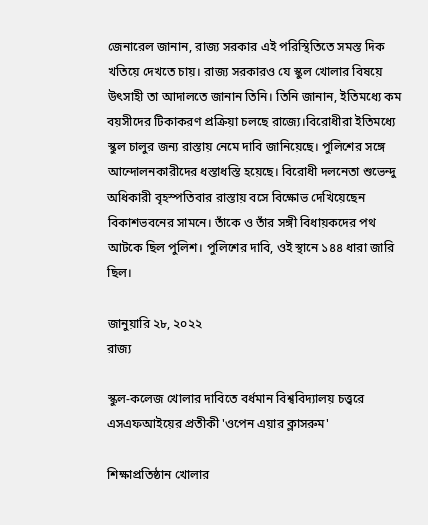জেনারেল জানান, রাজ্য সরকার এই পরিস্থিতিতে সমস্ত দিক খতিয়ে দেখতে চায়। রাজ্য সরকারও যে স্কুল খোলার বিষয়ে উৎসাহী তা আদালতে জানান তিনি। তিনি জানান, ইতিমধ্যে কম বয়সীদের টিকাকরণ প্রক্রিয়া চলছে রাজ্যে।বিরোধীরা ইতিমধ্যে স্কুল চালুর জন্য রাস্তায় নেমে দাবি জানিয়েছে। পুলিশের সঙ্গে আন্দোলনকারীদের ধস্তাধস্তি হয়েছে। বিরোধী দলনেতা শুভেন্দু অধিকারী বৃহস্পতিবার রাস্তায় বসে বিক্ষোভ দেখিয়েছেন বিকাশভবনের সামনে। তাঁকে ও তাঁর সঙ্গী বিধায়কদের পথ আটকে ছিল পুলিশ। পুলিশের দাবি, ওই স্থানে ১৪৪ ধারা জারি ছিল।

জানুয়ারি ২৮, ২০২২
রাজ্য

স্কুল-কলেজ খোলার দাবিতে বর্ধমান বিশ্ববিদ্যালয় চত্ত্বরে এসএফআইয়ের প্রতীকী 'ওপেন এয়ার ক্লাসরুম'

শিক্ষাপ্রতিষ্ঠান খোলার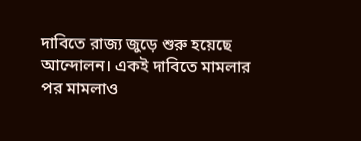দাবিতে রাজ্য জুড়ে শুরু হয়েছে আন্দোলন। একই দাবিতে মামলার পর মামলাও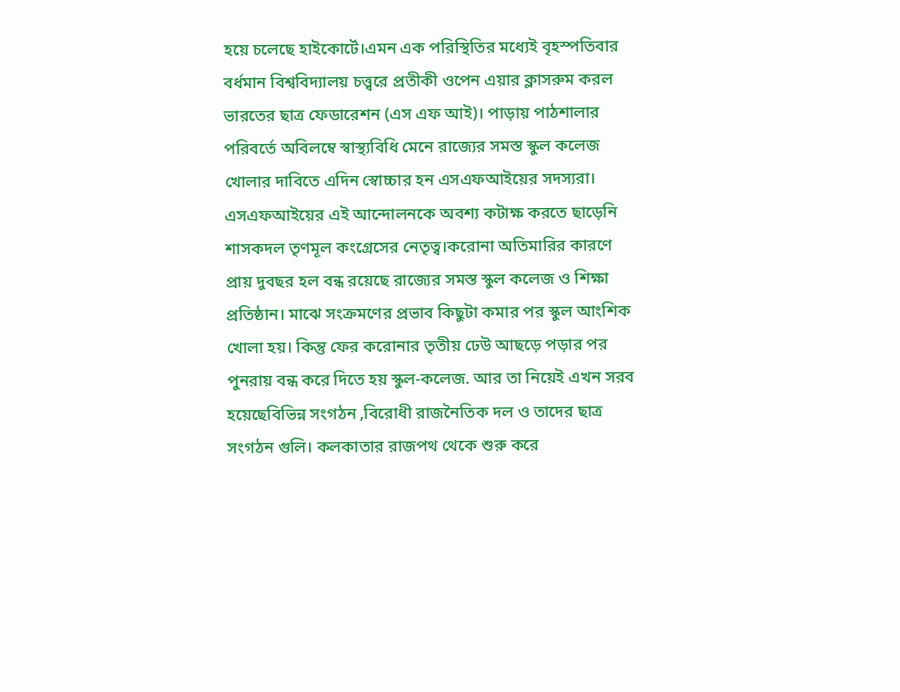হয়ে চলেছে হাইকোর্টে।এমন এক পরিস্থিতির মধ্যেই বৃহস্পতিবার বর্ধমান বিশ্ববিদ্যালয় চত্ত্বরে প্রতীকী ওপেন এয়ার ক্লাসরুম করল ভারতের ছাত্র ফেডারেশন (এস এফ আই)। পাড়ায় পাঠশালার পরিবর্তে অবিলম্বে স্বাস্থ্যবিধি মেনে রাজ্যের সমস্ত স্কুল কলেজ খোলার দাবিতে এদিন স্বোচ্চার হন এসএফআইয়ের সদস্যরা। এসএফআইয়ের এই আন্দোলনকে অবশ্য কটাক্ষ করতে ছাড়েনি শাসকদল তৃণমূল কংগ্রেসের নেতৃত্ব।করোনা অতিমারির কারণে প্রায় দুবছর হল বন্ধ রয়েছে রাজ্যের সমস্ত স্কুল কলেজ ও শিক্ষা প্রতিষ্ঠান। মাঝে সংক্রমণের প্রভাব কিছুটা কমার পর স্কুল আংশিক খোলা হয়। কিন্তু ফের করোনার তৃতীয় ঢেউ আছড়ে পড়ার পর পুনরায় বন্ধ করে দিতে হয় স্কুল-কলেজ. আর তা নিয়েই এখন সরব হয়েছেবিভিন্ন সংগঠন ,বিরোধী রাজনৈতিক দল ও তাদের ছাত্র সংগঠন গুলি। কলকাতার রাজপথ থেকে শুরু করে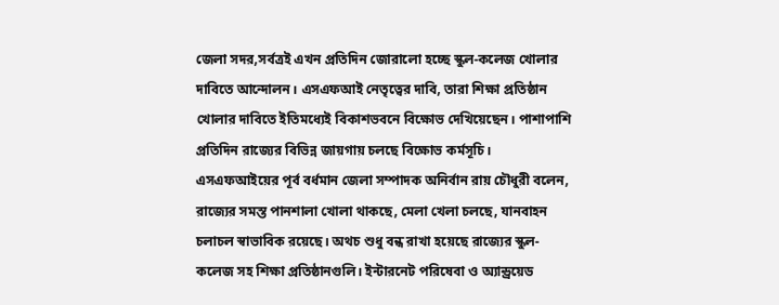জেলা সদর,সর্বত্রই এখন প্রতিদিন জোরালো হচ্ছে স্কুল-কলেজ খোলার দাবিতে আন্দোলন। এসএফআই নেতৃত্বের দাবি, তারা শিক্ষা প্রতিষ্ঠান খোলার দাবিতে ইতিমধ্যেই বিকাশভবনে বিক্ষোভ দেখিয়েছেন। পাশাপাশি প্রতিদিন রাজ্যের বিভিন্ন জায়গায় চলছে বিক্ষোভ কর্মসূচি। এসএফআইয়ের পূর্ব বর্ধমান জেলা সম্পাদক অনির্বান রায় চৌধুরী বলেন, রাজ্যের সমস্ত পানশালা খোলা থাকছে, মেলা খেলা চলছে, যানবাহন চলাচল স্বাভাবিক রয়েছে। অথচ শুধু বন্ধ রাখা হয়েছে রাজ্যের স্কুল-কলেজ সহ শিক্ষা প্রতিষ্ঠানগুলি। ইন্টারনেট পরিষেবা ও অ্যান্ড্রয়েড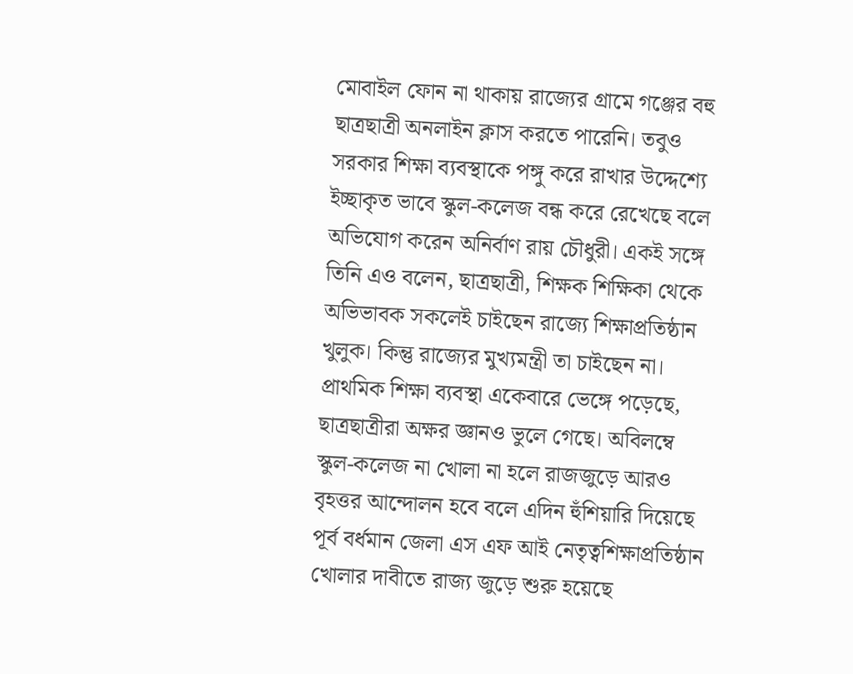মোবাইল ফোন না থাকায় রাজ্যের গ্রামে গঞ্জের বহু ছাত্রছাত্রী অনলাইন ক্লাস করতে পারেনি। তবুও সরকার শিক্ষা ব্যবস্থাকে পঙ্গু করে রাখার উদ্দেশ্যে ইচ্ছাকৃত ভাবে স্কুল-কলেজ বন্ধ করে রেখেছে বলে অভিযোগ করেন অনির্বাণ রায় চৌধুরী। একই সঙ্গে তিনি এও বলেন, ছাত্রছাত্রী, শিক্ষক শিক্ষিকা থেকে অভিভাবক সকলেই চাইছেন রাজ্যে শিক্ষাপ্রতিষ্ঠান খুলুক। কিন্তু রাজ্যের মুখ্যমন্ত্রী তা চাইছেন না। প্রাথমিক শিক্ষা ব্যবস্থা একেবারে ভেঙ্গে পড়েছে, ছাত্রছাত্রীরা অক্ষর জ্ঞানও ভুলে গেছে। অবিলম্বে স্কুল-কলেজ না খোলা না হলে রাজজুড়ে আরও বৃহত্তর আন্দোলন হবে বলে এদিন হুঁশিয়ারি দিয়েছে পূর্ব বর্ধমান জেলা এস এফ আই নেতৃত্বশিক্ষাপ্রতিষ্ঠান খোলার দাবীতে রাজ্য জুড়ে শুরু হয়েছে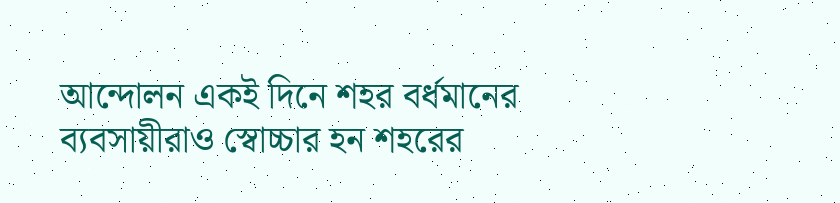আন্দোলন একই দিনে শহর বর্ধমানের ব্যবসায়ীরাও স্বোচ্চার হন শহরের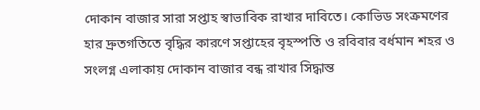দোকান বাজার সারা সপ্তাহ স্বাভাবিক রাখার দাবিতে। কোভিড সংক্রমণের হার দ্রুতগতিতে বৃদ্ধির কারণে সপ্তাহের বৃহস্পতি ও রবিবার বর্ধমান শহর ও সংলগ্ন এলাকায় দোকান বাজার বন্ধ রাখার সিদ্ধান্ত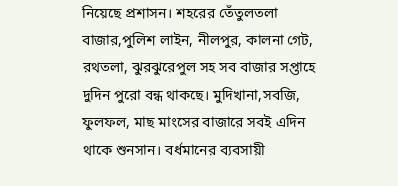নিয়েছে প্রশাসন। শহরের তেঁতুলতলা বাজার,পুলিশ লাইন, নীলপুর, কালনা গেট, রথতলা, ঝুরঝুরেপুল সহ সব বাজার সপ্তাহে দুদিন পুরো বন্ধ থাকছে। মুদিখানা,সবজি, ফুলফল, মাছ মাংসের বাজারে সবই এদিন থাকে শুনসান। বর্ধমানের ব্যবসায়ী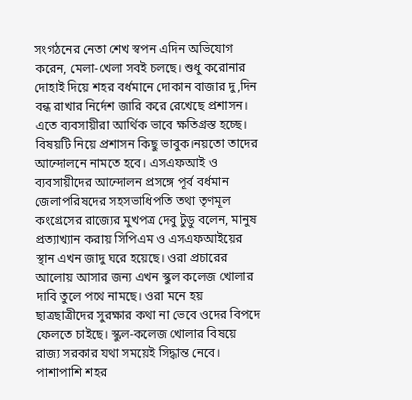সংগঠনের নেতা শেখ স্বপন এদিন অভিযোগ করেন, মেলা-খেলা সবই চলছে। শুধু করোনার দোহাই দিয়ে শহর বর্ধমানে দোকান বাজার দু,দিন বন্ধ রাখার নির্দেশ জারি করে রেখেছে প্রশাসন। এতে ব্যবসায়ীরা আর্থিক ভাবে ক্ষতিগ্রস্ত হচ্ছে। বিষয়টি নিয়ে প্রশাসন কিছু ভাবুক।নয়তো তাদের আন্দোলনে নামতে হবে। এসএফআই ও ব্যবসায়ীদের আন্দোলন প্রসঙ্গে পূর্ব বর্ধমান জেলাপরিষদের সহসভাধিপতি তথা তৃণমূল কংগ্রেসের রাজ্যের মুখপত্র দেবু টুডু বলেন, মানুষ প্রত্যাখ্যান করায় সিপিএম ও এসএফআইয়ের স্থান এখন জাদু ঘরে হয়েছে। ওরা প্রচারের আলোয় আসার জন্য এখন স্কুল কলেজ খোলার দাবি তুলে পথে নামছে। ওরা মনে হয় ছাত্রছাত্রীদের সুরক্ষার কথা না ভেবে ওদের বিপদে ফেলতে চাইছে। স্কুল-কলেজ খোলার বিষয়ে রাজ্য সরকার যথা সময়েই সিদ্ধান্ত নেবে। পাশাপাশি শহর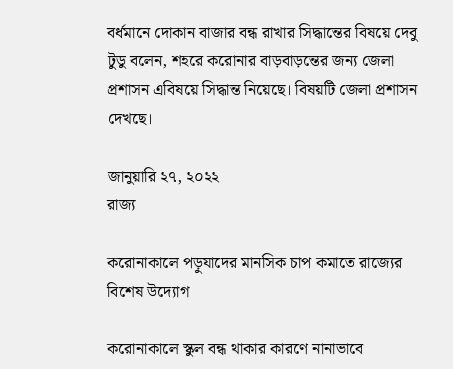বর্ধমানে দোকান বাজার বন্ধ রাখার সিদ্ধান্তের বিষয়ে দেবু টুডু বলেন, শহরে করোনার বাড়বাড়ন্তের জন্য জেলা প্রশাসন এবিষয়ে সিদ্ধান্ত নিয়েছে। বিষয়টি জেলা প্রশাসন দেখছে।

জানুয়ারি ২৭, ২০২২
রাজ্য

করোনাকালে পড়ুযাদের মানসিক চাপ কমাতে রাজ্যের বিশেষ উদ্যোগ

করোনাকালে স্কুল বন্ধ থাকার কারণে নানাভাবে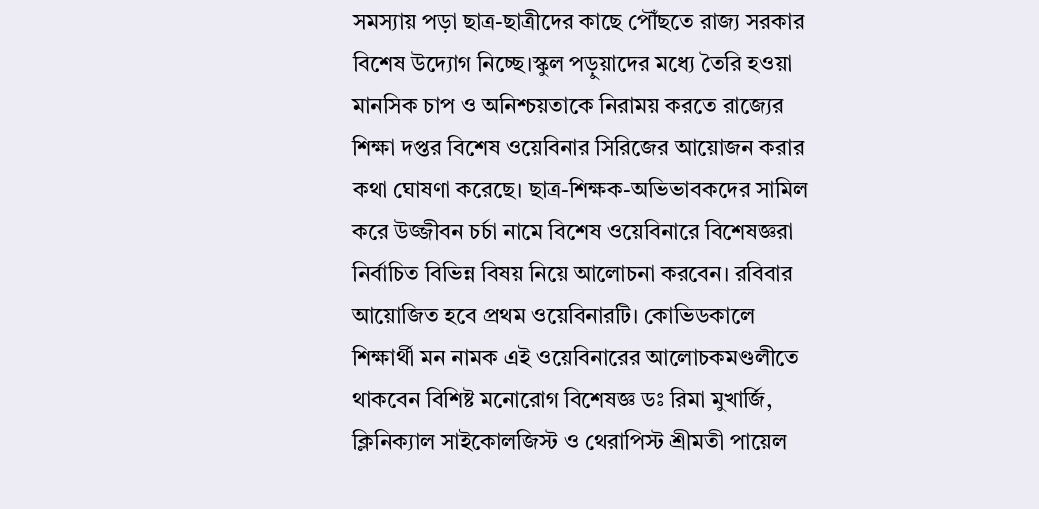সমস্যায় পড়া ছাত্র-ছাত্রীদের কাছে পৌঁছতে রাজ্য সরকার বিশেষ উদ্যোগ নিচ্ছে।স্কুল পড়ুয়াদের মধ্যে তৈরি হওয়া মানসিক চাপ ও অনিশ্চয়তাকে নিরাময় করতে রাজ্যের শিক্ষা দপ্তর বিশেষ ওয়েবিনার সিরিজের আয়োজন করার কথা ঘোষণা করেছে। ছাত্র-শিক্ষক-অভিভাবকদের সামিল করে উজ্জীবন চর্চা নামে বিশেষ ওয়েবিনারে বিশেষজ্ঞরা নির্বাচিত বিভিন্ন বিষয় নিয়ে আলোচনা করবেন। রবিবার আয়োজিত হবে প্রথম ওয়েবিনারটি। কোভিডকালে শিক্ষার্থী মন নামক এই ওয়েবিনারের আলোচকমণ্ডলীতে থাকবেন বিশিষ্ট মনোরোগ বিশেষজ্ঞ ডঃ রিমা মুখার্জি, ক্লিনিক্যাল সাইকোলজিস্ট ও থেরাপিস্ট শ্রীমতী পায়েল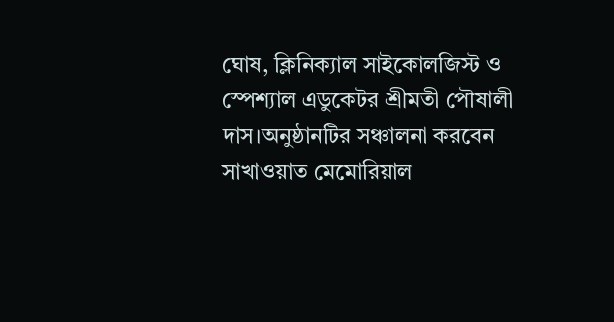ঘোষ, ক্লিনিক্যাল সাইকোলজিস্ট ও স্পেশ্যাল এডুকেটর শ্রীমতী পৌষালী দাস।অনুষ্ঠানটির সঞ্চালনা করবেন সাখাওয়াত মেমোরিয়াল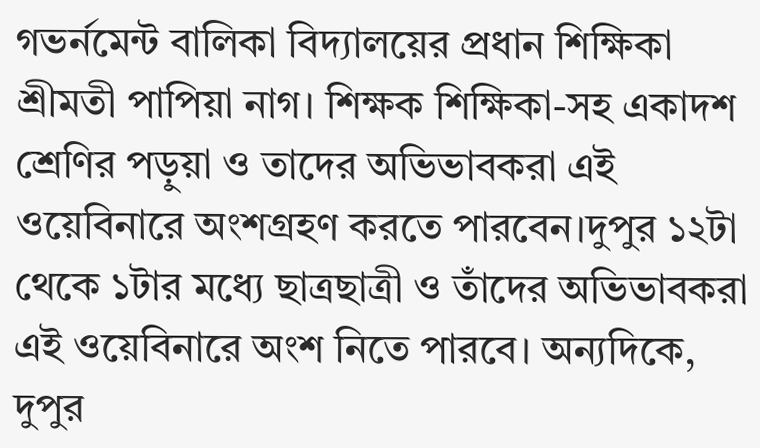গভর্নমেন্ট বালিকা বিদ্যালয়ের প্রধান শিক্ষিকা শ্রীমতী পাপিয়া নাগ। শিক্ষক শিক্ষিকা-সহ একাদশ শ্রেণির পড়ুয়া ও তাদের অভিভাবকরা এই ওয়েবিনারে অংশগ্রহণ করতে পারবেন।দুপুর ১২টা থেকে ১টার মধ্যে ছাত্রছাত্রী ও তাঁদের অভিভাবকরা এই ওয়েবিনারে অংশ নিতে পারবে। অন্যদিকে, দুপুর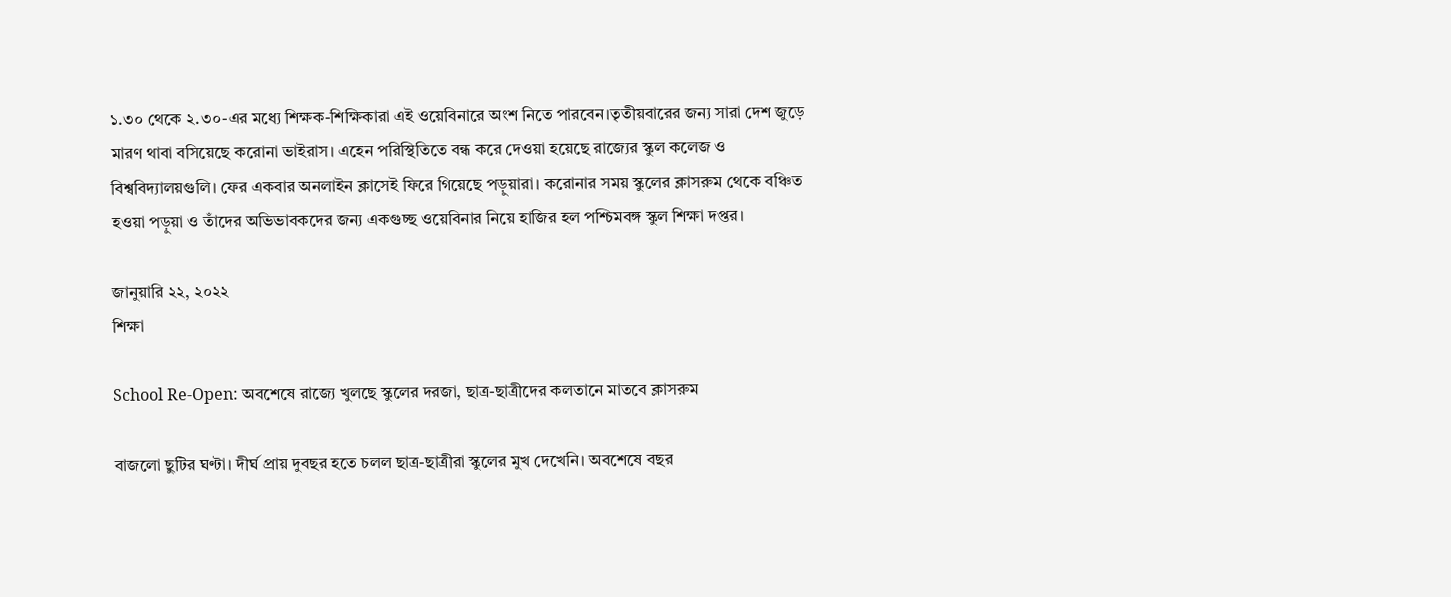১.৩০ থেকে ২.৩০-এর মধ্যে শিক্ষক-শিক্ষিকারা এই ওয়েবিনারে অংশ নিতে পারবেন।তৃতীয়বারের জন্য সারা দেশ জুড়ে মারণ থাবা বসিয়েছে করোনা ভাইরাস। এহেন পরিস্থিতিতে বন্ধ করে দেওয়া হয়েছে রাজ্যের স্কুল কলেজ ও বিশ্ববিদ্যালয়গুলি। ফের একবার অনলাইন ক্লাসেই ফিরে গিয়েছে পড়ুয়ারা। করোনার সময় স্কুলের ক্লাসরুম থেকে বঞ্চিত হওয়া পড়ুয়া ও তাঁদের অভিভাবকদের জন্য একগুচ্ছ ওয়েবিনার নিয়ে হাজির হল পশ্চিমবঙ্গ স্কুল শিক্ষা দপ্তর।

জানুয়ারি ২২, ২০২২
শিক্ষা

School Re-Open: অবশেষে রাজ্যে খুলছে স্কুলের দরজা, ছাত্র-ছাত্রীদের কলতানে মাতবে ক্লাসরুম

বাজলো ছুটির ঘণ্টা। দীর্ঘ প্রায় দুবছর হতে চলল ছাত্র-ছাত্রীরা স্কুলের মুখ দেখেনি। অবশেষে বছর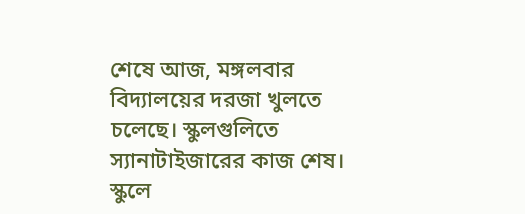শেষে আজ, মঙ্গলবার বিদ্যালয়ের দরজা খুলতে চলেছে। স্কুলগুলিতে স্যানাটাইজারের কাজ শেষ। স্কুলে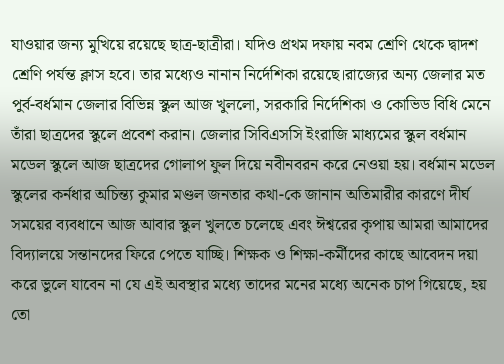যাওয়ার জন্য মুখিয়ে রয়েছে ছাত্র-ছাত্রীরা। যদিও প্রথম দফায় নবম শ্রেণি থেকে দ্বাদশ শ্রেণি পর্যন্ত ক্লাস হবে। তার মধ্যেও নানান নির্দেশিকা রয়েছে।রাজ্যের অন্য জেলার মত পুর্ব-বর্ধমান জেলার বিভিন্ন স্কুল আজ খুললো, সরকারি নির্দেশিকা ও কোভিড বিধি মেনে তাঁরা ছাত্রদের স্কুলে প্রবেশ করান। জেলার সিবিএসসি ইংরাজি মাধ্যমের স্কুল বর্ধমান মডেল স্কুলে আজ ছাত্রদের গোলাপ ফুল দিয়ে নবীনবরন করে নেওয়া হয়। বর্ধমান মডেল স্কুলের কর্নধার অচিন্ত্য কুমার মণ্ডল জনতার কথা-কে জানান অতিমারীর কারণে দীর্ঘ সময়ের ব্যবধানে আজ আবার স্কুল খুলতে চলেছে এবং ঈশ্বরের কৃপায় আমরা আমাদের বিদ্যালয়ে সন্তানদের ফিরে পেতে যাচ্ছি। শিক্ষক ও শিক্ষা-কর্মীদের কাছে আবেদন দয়া করে ভুলে যাবেন না যে এই অবস্থার মধ্যে তাদের মনের মধ্যে অনেক চাপ গিয়েছে, হয় তো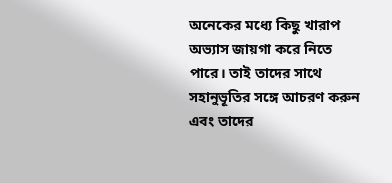অনেকের মধ্যে কিছু খারাপ অভ্যাস জায়গা করে নিতে পারে। তাই তাদের সাথে সহানুভূতির সঙ্গে আচরণ করুন এবং তাদের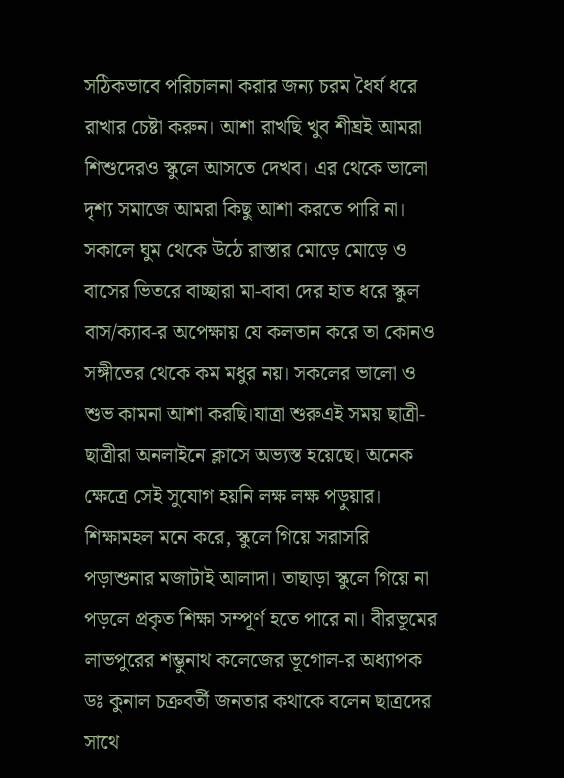সঠিকভাবে পরিচালনা করার জন্য চরম ধৈর্য ধরে রাখার চেষ্টা করুন। আশা রাখছি খুব শীঘ্রই আমরা শিশুদেরও স্কুলে আসতে দেখব। এর থেকে ভালো দৃশ্য সমাজে আমরা কিছু আশা করতে পারি না। সকালে ঘুম থেকে উঠে রাস্তার মোড়ে মোড়ে ও বাসের ভিতরে বাচ্ছারা মা-বাবা দের হাত ধরে স্কুল বাস/ক্যাব-র অপেক্ষায় যে কলতান করে তা কোনও সঙ্গীতের থেকে কম মধুর নয়। সকলের ভালো ও শুভ কামনা আশা করছি।যাত্রা শুরুএই সময় ছাত্রী-ছাত্রীরা অনলাইনে ক্লাসে অভ্যস্ত হয়েছে। অনেক ক্ষেত্রে সেই সুযোগ হয়নি লক্ষ লক্ষ পড়ুয়ার। শিক্ষামহল মনে করে, স্কুলে গিয়ে সরাসরি পড়াশুনার মজাটাই আলাদা। তাছাড়া স্কুলে গিয়ে না পড়লে প্রকৃত শিক্ষা সম্পূর্ণ হতে পারে না। বীরভূমের লাভপুরের শম্ভুনাথ কলেজের ভূগোল-র অধ্যাপক ডঃ কুনাল চক্রবর্তী জনতার কথাকে বলেন ছাত্রদের সাথে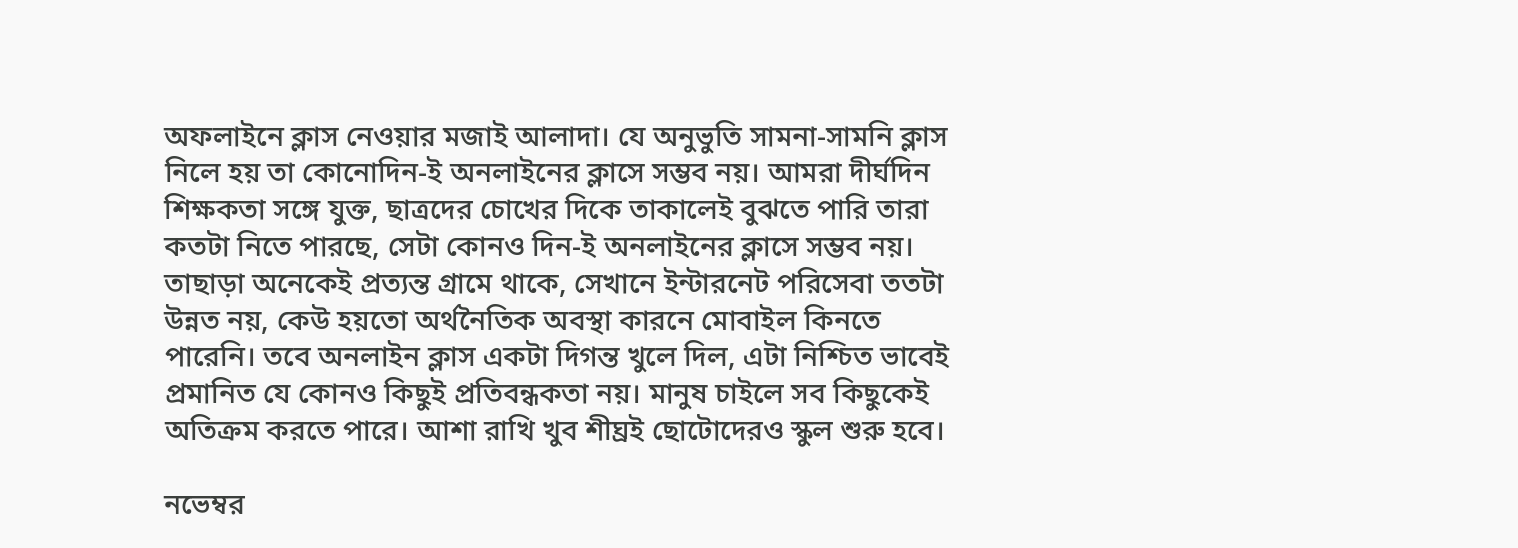অফলাইনে ক্লাস নেওয়ার মজাই আলাদা। যে অনুভুতি সামনা-সামনি ক্লাস নিলে হয় তা কোনোদিন-ই অনলাইনের ক্লাসে সম্ভব নয়। আমরা দীর্ঘদিন শিক্ষকতা সঙ্গে যুক্ত, ছাত্রদের চোখের দিকে তাকালেই বুঝতে পারি তারা কতটা নিতে পারছে, সেটা কোনও দিন-ই অনলাইনের ক্লাসে সম্ভব নয়। তাছাড়া অনেকেই প্রত্যন্ত গ্রামে থাকে, সেখানে ইন্টারনেট পরিসেবা ততটা উন্নত নয়, কেউ হয়তো অর্থনৈতিক অবস্থা কারনে মোবাইল কিনতে পারেনি। তবে অনলাইন ক্লাস একটা দিগন্ত খুলে দিল, এটা নিশ্চিত ভাবেই প্রমানিত যে কোনও কিছুই প্রতিবন্ধকতা নয়। মানুষ চাইলে সব কিছুকেই অতিক্রম করতে পারে। আশা রাখি খুব শীঘ্রই ছোটোদেরও স্কুল শুরু হবে।

নভেম্বর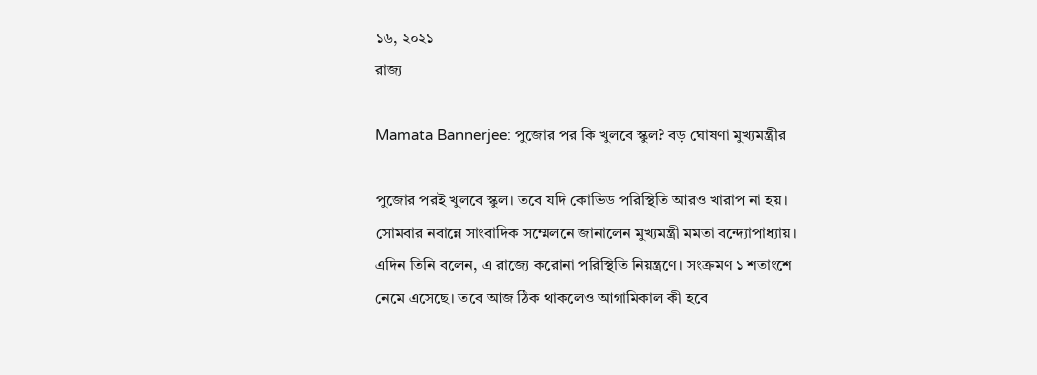১৬, ২০২১
রাজ্য

Mamata Bannerjee: পুজোর পর কি খুলবে স্কুল? বড় ঘোষণা মুখ্যমন্ত্রীর

পুজোর পরই খুলবে স্কুল। তবে যদি কোভিড পরিস্থিতি আরও খারাপ না হয়। সোমবার নবান্নে সাংবাদিক সম্মেলনে জানালেন মুখ্যমন্ত্রী মমতা বন্দ্যোপাধ্যায়। এদিন তিনি বলেন, এ রাজ্যে করোনা পরিস্থিতি নিয়ন্ত্রণে। সংক্রমণ ১ শতাংশে নেমে এসেছে। তবে আজ ঠিক থাকলেও আগামিকাল কী হবে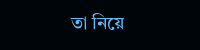তা নিয়ে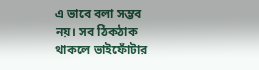এ ভাবে বলা সম্ভব নয়। সব ঠিকঠাক থাকলে ভাইফোঁটার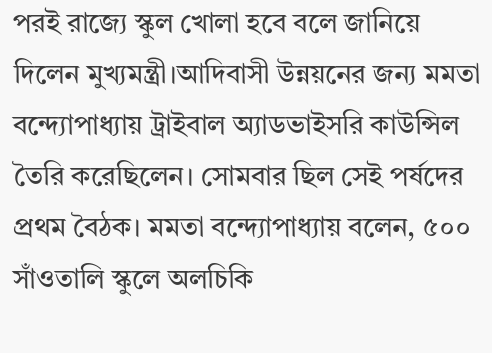পরই রাজ্যে স্কুল খোলা হবে বলে জানিয়ে দিলেন মুখ্যমন্ত্রী।আদিবাসী উন্নয়নের জন্য মমতা বন্দ্যোপাধ্যায় ট্রাইবাল অ্যাডভাইসরি কাউন্সিল তৈরি করেছিলেন। সোমবার ছিল সেই পর্ষদের প্রথম বৈঠক। মমতা বন্দ্যোপাধ্যায় বলেন, ৫০০ সাঁওতালি স্কুলে অলচিকি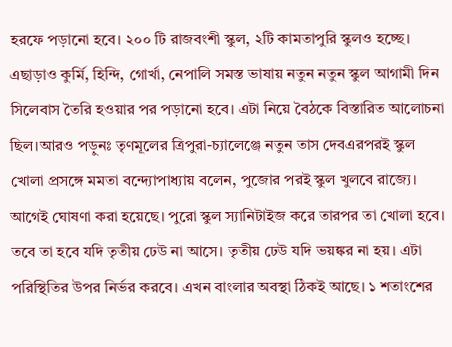হরফে পড়ানো হবে। ২০০ টি রাজবংশী স্কুল, ২টি কামতাপুরি স্কুলও হচ্ছে। এছাড়াও কুর্মি, হিন্দি, গোর্খা, নেপালি সমস্ত ভাষায় নতুন নতুন স্কুল আগামী দিন সিলেবাস তৈরি হওয়ার পর পড়ানো হবে। এটা নিয়ে বৈঠকে বিস্তারিত আলোচনা ছিল।আরও পড়ুনঃ তৃণমূলের ত্রিপুরা-চ্যালেঞ্জে নতুন তাস দেবএরপরই স্কুল খোলা প্রসঙ্গে মমতা বন্দ্যোপাধ্যায় বলেন, পুজোর পরই স্কুল খুলবে রাজ্যে। আগেই ঘোষণা করা হয়েছে। পুরো স্কুল স্যানিটাইজ করে তারপর তা খোলা হবে। তবে তা হবে যদি তৃতীয় ঢেউ না আসে। তৃতীয় ঢেউ যদি ভয়ঙ্কর না হয়। এটা পরিস্থিতির উপর নির্ভর করবে। এখন বাংলার অবস্থা ঠিকই আছে। ১ শতাংশের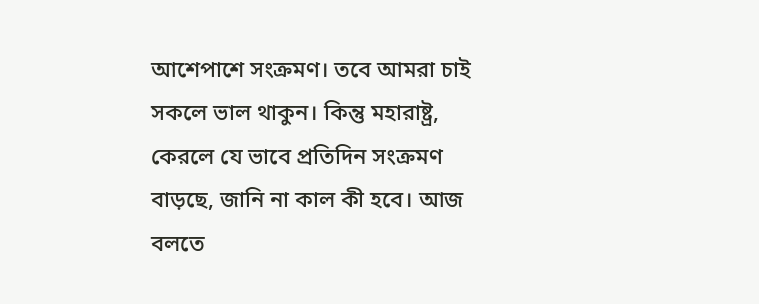আশেপাশে সংক্রমণ। তবে আমরা চাই সকলে ভাল থাকুন। কিন্তু মহারাষ্ট্র, কেরলে যে ভাবে প্রতিদিন সংক্রমণ বাড়ছে, জানি না কাল কী হবে। আজ বলতে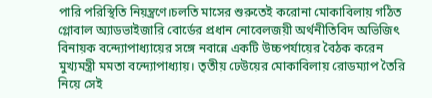পারি পরিস্থিতি নিয়ন্ত্রণে।চলতি মাসের শুরুতেই করোনা মোকাবিলায় গঠিত গ্লোবাল অ্যাডভাইজারি বোর্ডের প্রধান নোবেলজয়ী অর্থনীতিবিদ অভিজিৎ বিনায়ক বন্দ্যোপাধ্যায়ের সঙ্গে নবান্নে একটি উচ্চপর্যায়ের বৈঠক করেন মুখ্যমন্ত্রী মমতা বন্দ্যোপাধ্যায়। তৃতীয় ঢেউয়ের মোকাবিলায় রোডম্যাপ তৈরি নিয়ে সেই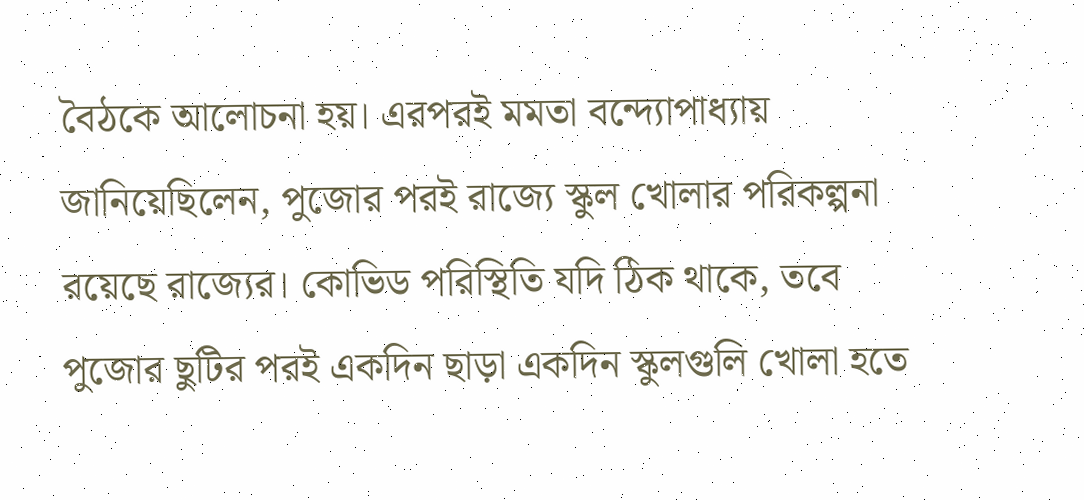বৈঠকে আলোচনা হয়। এরপরই মমতা বন্দ্যোপাধ্যায় জানিয়েছিলেন, পুজোর পরই রাজ্যে স্কুল খোলার পরিকল্পনা রয়েছে রাজ্যের। কোভিড পরিস্থিতি যদি ঠিক থাকে, তবে পুজোর ছুটির পরই একদিন ছাড়া একদিন স্কুলগুলি খোলা হতে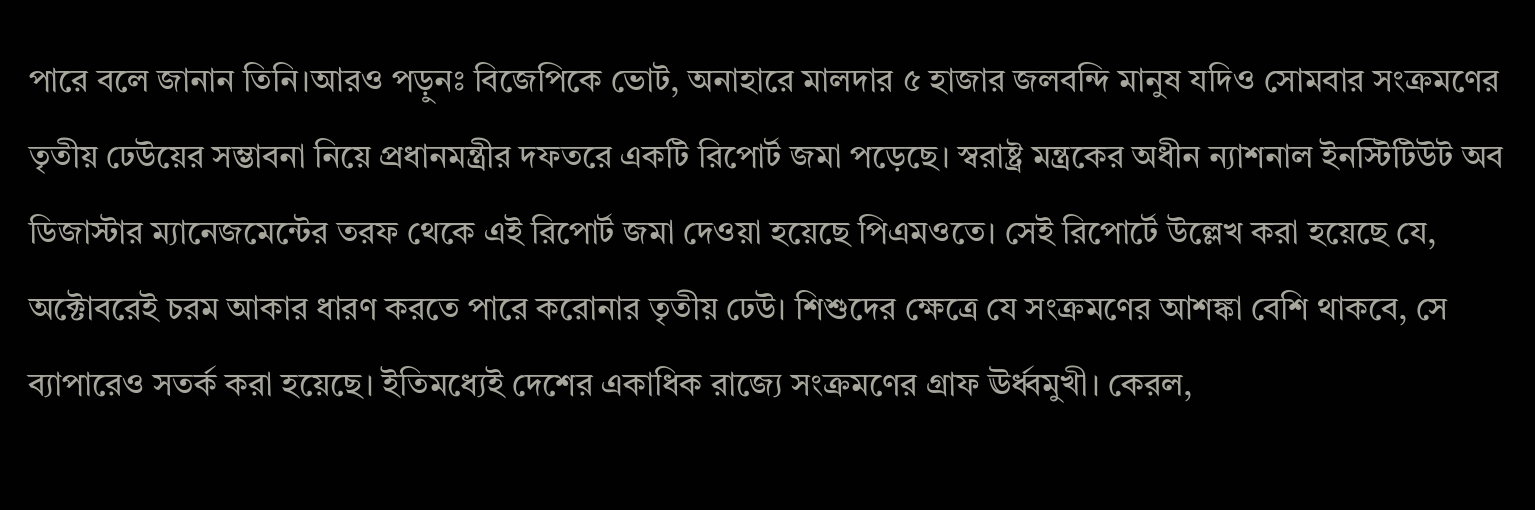পারে বলে জানান তিনি।আরও পড়ুনঃ বিজেপিকে ভোট, অনাহারে মালদার ৫ হাজার জলবন্দি মানুষ যদিও সোমবার সংক্রমণের তৃতীয় ঢেউয়ের সম্ভাবনা নিয়ে প্রধানমন্ত্রীর দফতরে একটি রিপোর্ট জমা পড়েছে। স্বরাষ্ট্র মন্ত্রকের অধীন ন্যাশনাল ইনস্টিটিউট অব ডিজাস্টার ম্যানেজমেন্টের তরফ থেকে এই রিপোর্ট জমা দেওয়া হয়েছে পিএমওতে। সেই রিপোর্টে উল্লেখ করা হয়েছে যে, অক্টোবরেই চরম আকার ধারণ করতে পারে করোনার তৃতীয় ঢেউ। শিশুদের ক্ষেত্রে যে সংক্রমণের আশঙ্কা বেশি থাকবে, সে ব্যাপারেও সতর্ক করা হয়েছে। ইতিমধ্যেই দেশের একাধিক রাজ্যে সংক্রমণের গ্রাফ ঊর্ধ্বমুখী। কেরল,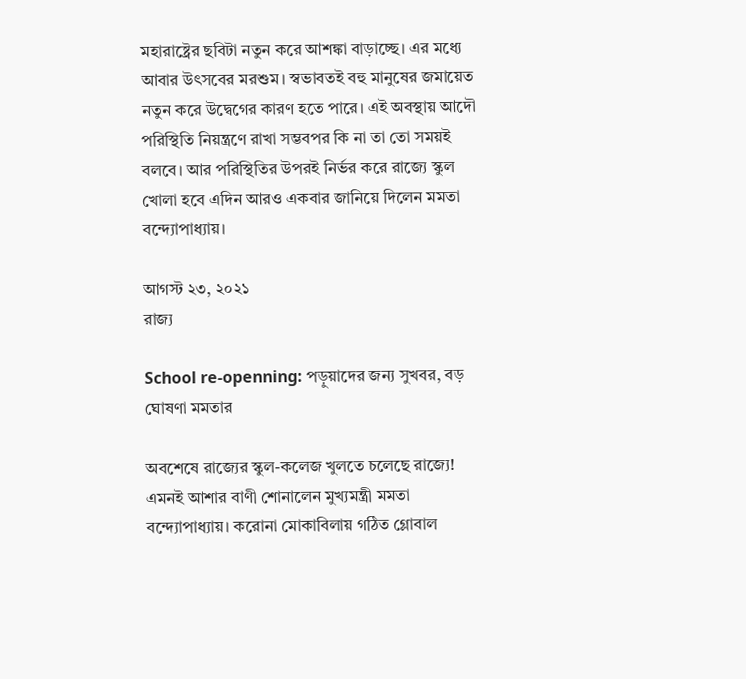মহারাষ্ট্রের ছবিটা নতুন করে আশঙ্কা বাড়াচ্ছে। এর মধ্যে আবার উৎসবের মরশুম। স্বভাবতই বহু মানুষের জমায়েত নতুন করে উদ্বেগের কারণ হতে পারে। এই অবস্থায় আদৌ পরিস্থিতি নিয়ন্ত্রণে রাখা সম্ভবপর কি না তা তো সময়ই বলবে। আর পরিস্থিতির উপরই নির্ভর করে রাজ্যে স্কুল খোলা হবে এদিন আরও একবার জানিয়ে দিলেন মমতা বন্দ্যোপাধ্যায়।

আগস্ট ২৩, ২০২১
রাজ্য

School re-openning: পড়ুয়াদের জন্য সুখবর, বড় ঘোষণা মমতার

অবশেষে রাজ্যের স্কুল-কলেজ খুলতে চলেছে রাজ্যে! এমনই আশার বাণী শোনালেন মুখ্যমন্ত্রী মমতা বন্দ্যোপাধ্যায়। করোনা মোকাবিলায় গঠিত গ্লোবাল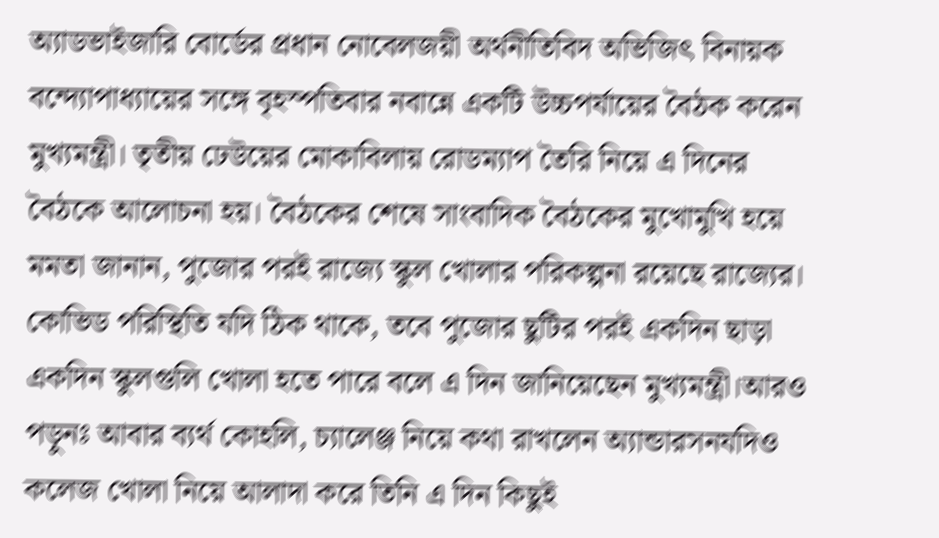অ্যাডভাইজারি বোর্ডের প্রধান নোবেলজয়ী অর্থনীতিবিদ অভিজিৎ বিনায়ক বন্দ্যোপাধ্যায়ের সঙ্গে বৃহস্পতিবার নবান্নে একটি উচ্চপর্যায়ের বৈঠক করেন মুখ্যমন্ত্রী। তৃতীয় ঢেউয়ের মোকাবিলায় রোডম্যাপ তৈরি নিয়ে এ দিনের বৈঠকে আলোচনা হয়। বৈঠকের শেষে সাংবাদিক বৈঠকের মুখোমুখি হয়ে মমতা জানান, পুজোর পরই রাজ্যে স্কুল খোলার পরিকল্পনা রয়েছে রাজ্যের। কোভিড পরিস্থিতি যদি ঠিক থাকে, তবে পুজোর ছুটির পরই একদিন ছাড়া একদিন স্কুলগুলি খোলা হতে পারে বলে এ দিন জানিয়েছেন মুখ্যমন্ত্রী।আরও পড়ুনঃ আবার ব্যর্থ কোহলি, চ্যালেঞ্জ নিয়ে কথা রাখলেন অ্যান্ডারসনযদিও কলেজ খোলা নিয়ে আলাদা করে তিনি এ দিন কিছুই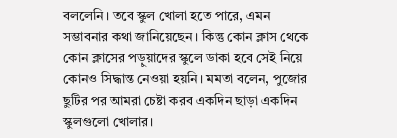বললেনি। তবে স্কুল খোলা হতে পারে, এমন সম্ভাবনার কথা জানিয়েছেন। কিন্তু কোন ক্লাস থেকে কোন ক্লাসের পড়ুয়াদের স্কুলে ডাকা হবে সেই নিয়ে কোনও সিদ্ধান্ত নেওয়া হয়নি। মমতা বলেন, পুজোর ছুটির পর আমরা চেষ্টা করব একদিন ছাড়া একদিন স্কুলগুলো খোলার।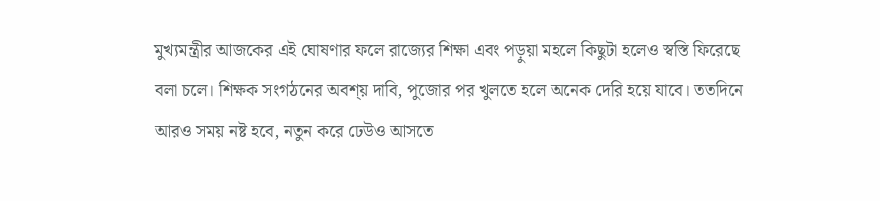মুখ্যমন্ত্রীর আজকের এই ঘোষণার ফলে রাজ্যের শিক্ষা এবং পড়ুয়া মহলে কিছুটা হলেও স্বস্তি ফিরেছে বলা চলে। শিক্ষক সংগঠনের অবশ্য় দাবি, পুজোর পর খুলতে হলে অনেক দেরি হয়ে যাবে। ততদিনে আরও সময় নষ্ট হবে, নতুন করে ঢেউও আসতে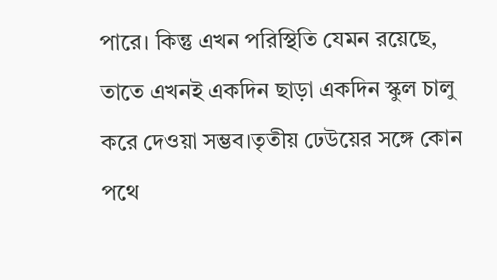পারে। কিন্তু এখন পরিস্থিতি যেমন রয়েছে, তাতে এখনই একদিন ছাড়া একদিন স্কুল চালু করে দেওয়া সম্ভব।তৃতীয় ঢেউয়ের সঙ্গে কোন পথে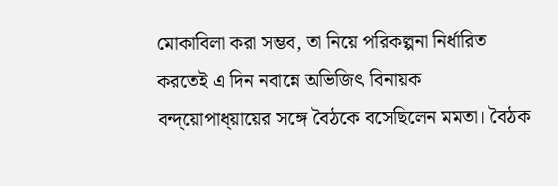মোকাবিলা করা সম্ভব, তা নিয়ে পরিকল্পনা নির্ধারিত করতেই এ দিন নবান্নে অভিজিৎ বিনায়ক বন্দ্য়োপাধ্য়ায়ের সঙ্গে বৈঠকে বসেছিলেন মমতা। বৈঠক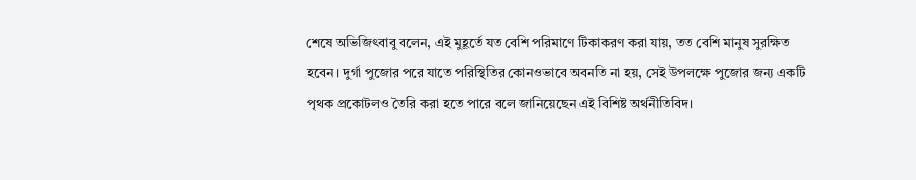শেষে অভিজিৎবাবু বলেন, এই মুহূর্তে যত বেশি পরিমাণে টিকাকরণ করা যায়, তত বেশি মানুষ সুরক্ষিত হবেন। দুর্গা পুজোর পরে যাতে পরিস্থিতির কোনওভাবে অবনতি না হয়, সেই উপলক্ষে পুজোর জন্য একটি পৃথক প্রকোটলও তৈরি করা হতে পারে বলে জানিয়েছেন এই বিশিষ্ট অর্থনীতিবিদ।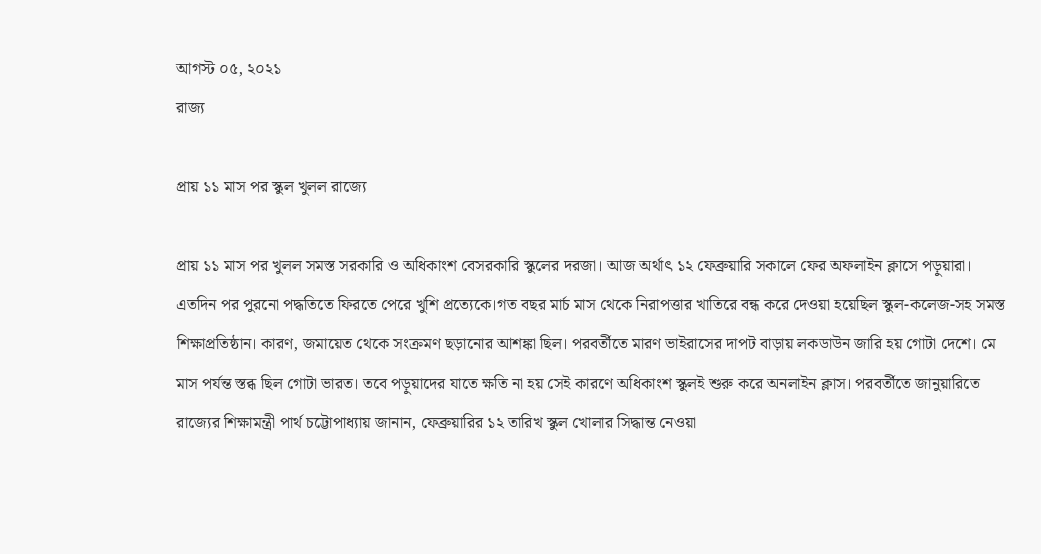আগস্ট ০৫, ২০২১
রাজ্য

প্রায় ১১ মাস পর স্কুল খুলল রাজ্যে

প্রায় ১১ মাস পর খুলল সমস্ত সরকারি ও অধিকাংশ বেসরকারি স্কুলের দরজা। আজ অর্থাৎ ১২ ফেব্রুয়ারি সকালে ফের অফলাইন ক্লাসে পড়ুয়ারা। এতদিন পর পুরনো পদ্ধতিতে ফিরতে পেরে খুশি প্রত্যেকে।গত বছর মার্চ মাস থেকে নিরাপত্তার খাতিরে বন্ধ করে দেওয়া হয়েছিল স্কুল-কলেজ-সহ সমস্ত শিক্ষাপ্রতিষ্ঠান। কারণ, জমায়েত থেকে সংক্রমণ ছড়ানোর আশঙ্কা ছিল। পরবর্তীতে মারণ ভাইরাসের দাপট বাড়ায় লকডাউন জারি হয় গোটা দেশে। মে মাস পর্যন্ত স্তব্ধ ছিল গোটা ভারত। তবে পড়ুয়াদের যাতে ক্ষতি না হয় সেই কারণে অধিকাংশ স্কুলই শুরু করে অনলাইন ক্লাস। পরবর্তীতে জানুয়ারিতে রাজ্যের শিক্ষামন্ত্রী পার্থ চট্টোপাধ্যায় জানান, ফেব্রুয়ারির ১২ তারিখ স্কুল খোলার সিদ্ধান্ত নেওয়া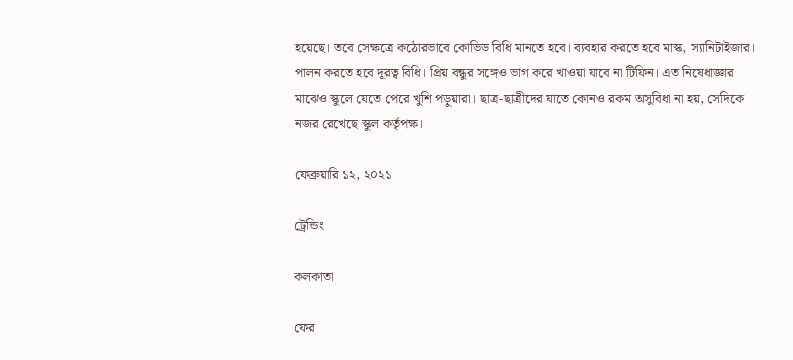হয়েছে। তবে সেক্ষত্রে কঠোরভাবে কোভিড বিধি মানতে হবে। ব্যবহার করতে হবে মাস্ক, স্যানিটাইজার। পালন করতে হবে দূরত্ব বিধি। প্রিয় বন্ধুর সঙ্গেও ভাগ করে খাওয়া যাবে না টিফিন। এত নিষেধাজ্ঞার মাঝেও স্কুলে যেতে পেরে খুশি পড়ুয়ারা। ছাত্র-ছাত্রীদের যাতে কোনও রকম অসুবিধা না হয়, সেদিকে নজর রেখেছে স্কুল কর্তৃপক্ষ।

ফেব্রুয়ারি ১২, ২০২১

ট্রেন্ডিং

কলকাতা

ফের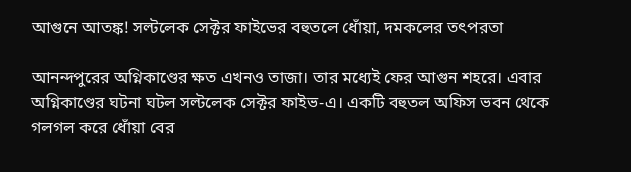আগুনে আতঙ্ক! সল্টলেক সেক্টর ফাইভের বহুতলে ধোঁয়া, দমকলের তৎপরতা

আনন্দপুরের অগ্নিকাণ্ডের ক্ষত এখনও তাজা। তার মধ্যেই ফের আগুন শহরে। এবার অগ্নিকাণ্ডের ঘটনা ঘটল সল্টলেক সেক্টর ফাইভ-এ। একটি বহুতল অফিস ভবন থেকে গলগল করে ধোঁয়া বের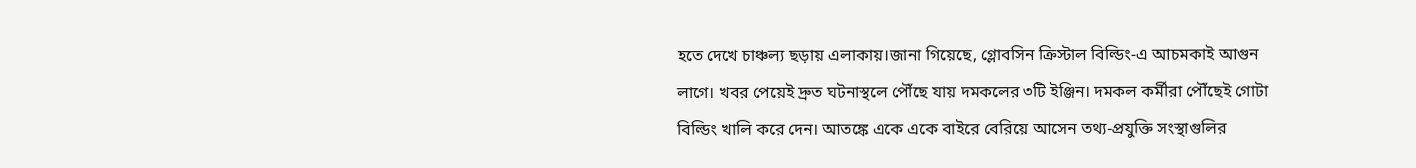হতে দেখে চাঞ্চল্য ছড়ায় এলাকায়।জানা গিয়েছে, গ্লোবসিন ক্রিস্টাল বিল্ডিং-এ আচমকাই আগুন লাগে। খবর পেয়েই দ্রুত ঘটনাস্থলে পৌঁছে যায় দমকলের ৩টি ইঞ্জিন। দমকল কর্মীরা পৌঁছেই গোটা বিল্ডিং খালি করে দেন। আতঙ্কে একে একে বাইরে বেরিয়ে আসেন তথ্য-প্রযুক্তি সংস্থাগুলির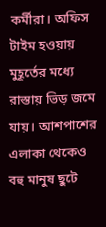কর্মীরা। অফিস টাইম হওয়ায় মুহূর্তের মধ্যে রাস্তায় ভিড় জমে যায়। আশপাশের এলাকা থেকেও বহু মানুষ ছুটে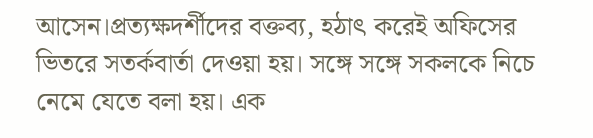আসেন।প্রত্যক্ষদর্শীদের বক্তব্য, হঠাৎ করেই অফিসের ভিতরে সতর্কবার্তা দেওয়া হয়। সঙ্গে সঙ্গে সকলকে নিচে নেমে যেতে বলা হয়। এক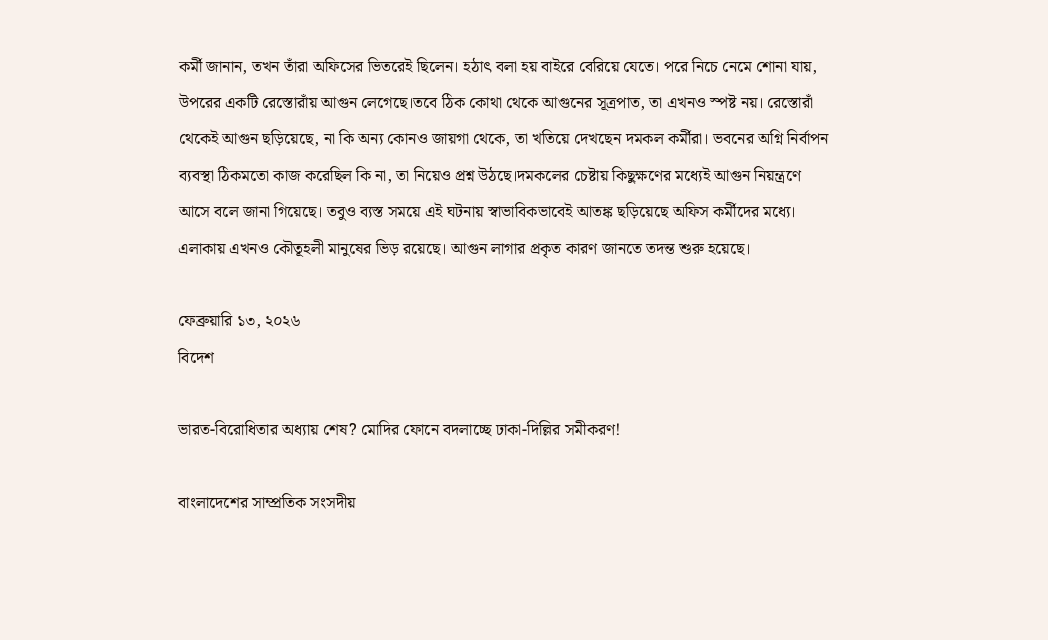কর্মী জানান, তখন তাঁরা অফিসের ভিতরেই ছিলেন। হঠাৎ বলা হয় বাইরে বেরিয়ে যেতে। পরে নিচে নেমে শোনা যায়, উপরের একটি রেস্তোরাঁয় আগুন লেগেছে।তবে ঠিক কোথা থেকে আগুনের সূত্রপাত, তা এখনও স্পষ্ট নয়। রেস্তোরাঁ থেকেই আগুন ছড়িয়েছে, না কি অন্য কোনও জায়গা থেকে, তা খতিয়ে দেখছেন দমকল কর্মীরা। ভবনের অগ্নি নির্বাপন ব্যবস্থা ঠিকমতো কাজ করেছিল কি না, তা নিয়েও প্রশ্ন উঠছে।দমকলের চেষ্টায় কিছুক্ষণের মধ্যেই আগুন নিয়ন্ত্রণে আসে বলে জানা গিয়েছে। তবুও ব্যস্ত সময়ে এই ঘটনায় স্বাভাবিকভাবেই আতঙ্ক ছড়িয়েছে অফিস কর্মীদের মধ্যে। এলাকায় এখনও কৌতূহলী মানুষের ভিড় রয়েছে। আগুন লাগার প্রকৃত কারণ জানতে তদন্ত শুরু হয়েছে।

ফেব্রুয়ারি ১৩, ২০২৬
বিদেশ

ভারত-বিরোধিতার অধ্যায় শেষ? মোদির ফোনে বদলাচ্ছে ঢাকা-দিল্লির সমীকরণ!

বাংলাদেশের সাম্প্রতিক সংসদীয়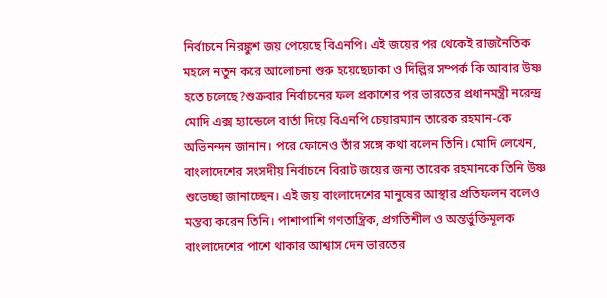নির্বাচনে নিরঙ্কুশ জয় পেয়েছে বিএনপি। এই জয়ের পর থেকেই রাজনৈতিক মহলে নতুন করে আলোচনা শুরু হয়েছেঢাকা ও দিল্লির সম্পর্ক কি আবার উষ্ণ হতে চলেছে?শুক্রবার নির্বাচনের ফল প্রকাশের পর ভারতের প্রধানমন্ত্রী নরেন্দ্র মোদি এক্স হ্যান্ডেলে বার্তা দিয়ে বিএনপি চেয়ারম্যান তারেক রহমান-কে অভিনন্দন জানান। পরে ফোনেও তাঁর সঙ্গে কথা বলেন তিনি। মোদি লেখেন, বাংলাদেশের সংসদীয় নির্বাচনে বিরাট জয়ের জন্য তারেক রহমানকে তিনি উষ্ণ শুভেচ্ছা জানাচ্ছেন। এই জয় বাংলাদেশের মানুষের আস্থার প্রতিফলন বলেও মন্তব্য করেন তিনি। পাশাপাশি গণতান্ত্রিক, প্রগতিশীল ও অন্তর্ভুক্তিমূলক বাংলাদেশের পাশে থাকার আশ্বাস দেন ভারতের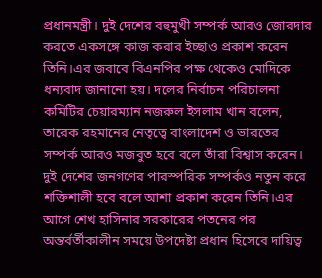প্রধানমন্ত্রী। দুই দেশের বহুমুখী সম্পর্ক আরও জোরদার করতে একসঙ্গে কাজ করার ইচ্ছাও প্রকাশ করেন তিনি।এর জবাবে বিএনপির পক্ষ থেকেও মোদিকে ধন্যবাদ জানানো হয়। দলের নির্বাচন পরিচালনা কমিটির চেয়ারম্যান নজরুল ইসলাম খান বলেন, তারেক রহমানের নেতৃত্বে বাংলাদেশ ও ভারতের সম্পর্ক আরও মজবুত হবে বলে তাঁরা বিশ্বাস করেন। দুই দেশের জনগণের পারস্পরিক সম্পর্কও নতুন করে শক্তিশালী হবে বলে আশা প্রকাশ করেন তিনি।এর আগে শেখ হাসিনার সরকারের পতনের পর অন্তর্বর্তীকালীন সময়ে উপদেষ্টা প্রধান হিসেবে দায়িত্ব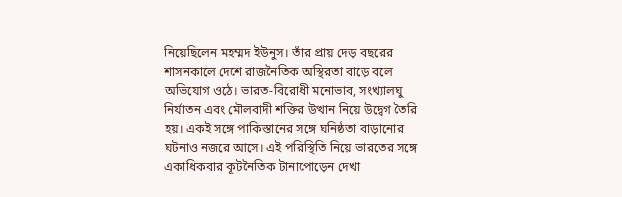নিয়েছিলেন মহম্মদ ইউনুস। তাঁর প্রায় দেড় বছরের শাসনকালে দেশে রাজনৈতিক অস্থিরতা বাড়ে বলে অভিযোগ ওঠে। ভারত-বিরোধী মনোভাব, সংখ্যালঘু নির্যাতন এবং মৌলবাদী শক্তির উত্থান নিয়ে উদ্বেগ তৈরি হয়। একই সঙ্গে পাকিস্তানের সঙ্গে ঘনিষ্ঠতা বাড়ানোর ঘটনাও নজরে আসে। এই পরিস্থিতি নিয়ে ভারতের সঙ্গে একাধিকবার কূটনৈতিক টানাপোড়েন দেখা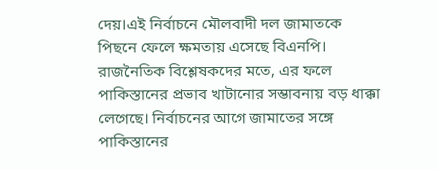দেয়।এই নির্বাচনে মৌলবাদী দল জামাতকে পিছনে ফেলে ক্ষমতায় এসেছে বিএনপি। রাজনৈতিক বিশ্লেষকদের মতে, এর ফলে পাকিস্তানের প্রভাব খাটানোর সম্ভাবনায় বড় ধাক্কা লেগেছে। নির্বাচনের আগে জামাতের সঙ্গে পাকিস্তানের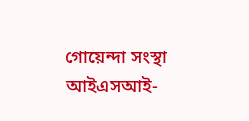গোয়েন্দা সংস্থা আইএসআই-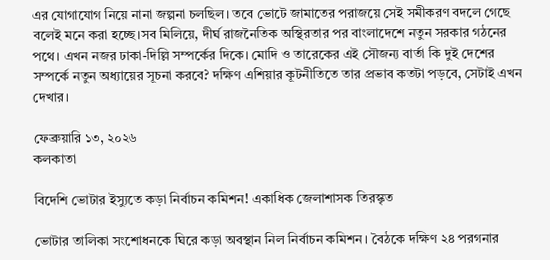এর যোগাযোগ নিয়ে নানা জল্পনা চলছিল। তবে ভোটে জামাতের পরাজয়ে সেই সমীকরণ বদলে গেছে বলেই মনে করা হচ্ছে।সব মিলিয়ে, দীর্ঘ রাজনৈতিক অস্থিরতার পর বাংলাদেশে নতুন সরকার গঠনের পথে। এখন নজর ঢাকা-দিল্লি সম্পর্কের দিকে। মোদি ও তারেকের এই সৌজন্য বার্তা কি দুই দেশের সম্পর্কে নতুন অধ্যায়ের সূচনা করবে? দক্ষিণ এশিয়ার কূটনীতিতে তার প্রভাব কতটা পড়বে, সেটাই এখন দেখার।

ফেব্রুয়ারি ১৩, ২০২৬
কলকাতা

বিদেশি ভোটার ইস্যুতে কড়া নির্বাচন কমিশন! একাধিক জেলাশাসক তিরস্কৃত

ভোটার তালিকা সংশোধনকে ঘিরে কড়া অবস্থান নিল নির্বাচন কমিশন। বৈঠকে দক্ষিণ ২৪ পরগনার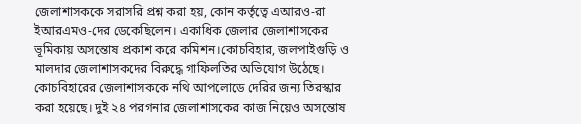জেলাশাসককে সরাসরি প্রশ্ন করা হয়, কোন কর্তৃত্বে এআরও-রা ইআরএমও-দের ডেকেছিলেন। একাধিক জেলার জেলাশাসকের ভূমিকায় অসন্তোষ প্রকাশ করে কমিশন।কোচবিহার, জলপাইগুড়ি ও মালদার জেলাশাসকদের বিরুদ্ধে গাফিলতির অভিযোগ উঠেছে। কোচবিহারের জেলাশাসককে নথি আপলোডে দেরির জন্য তিরস্কার করা হয়েছে। দুই ২৪ পরগনার জেলাশাসকের কাজ নিয়েও অসন্তোষ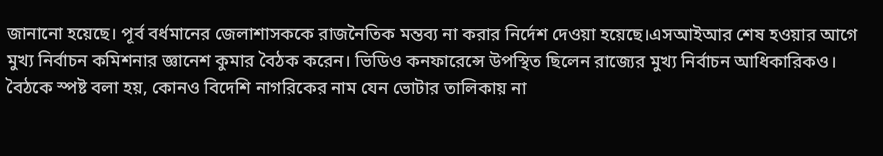জানানো হয়েছে। পূর্ব বর্ধমানের জেলাশাসককে রাজনৈতিক মন্তব্য না করার নির্দেশ দেওয়া হয়েছে।এসআইআর শেষ হওয়ার আগে মুখ্য নির্বাচন কমিশনার জ্ঞানেশ কুমার বৈঠক করেন। ভিডিও কনফারেন্সে উপস্থিত ছিলেন রাজ্যের মুখ্য নির্বাচন আধিকারিকও। বৈঠকে স্পষ্ট বলা হয়, কোনও বিদেশি নাগরিকের নাম যেন ভোটার তালিকায় না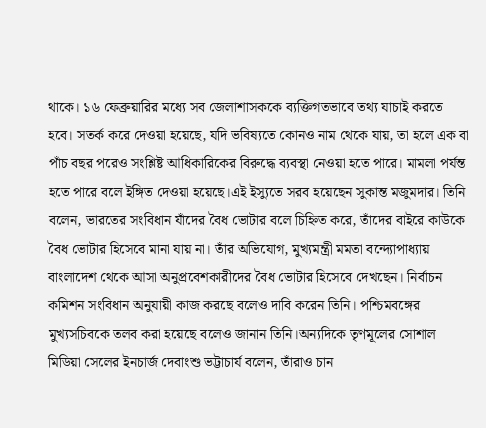থাকে। ১৬ ফেব্রুয়ারির মধ্যে সব জেলাশাসককে ব্যক্তিগতভাবে তথ্য যাচাই করতে হবে। সতর্ক করে দেওয়া হয়েছে, যদি ভবিষ্যতে কোনও নাম থেকে যায়, তা হলে এক বা পাঁচ বছর পরেও সংশ্লিষ্ট আধিকারিকের বিরুদ্ধে ব্যবস্থা নেওয়া হতে পারে। মামলা পর্যন্ত হতে পারে বলে ইঙ্গিত দেওয়া হয়েছে।এই ইস্যুতে সরব হয়েছেন সুকান্ত মজুমদার। তিনি বলেন, ভারতের সংবিধান যাঁদের বৈধ ভোটার বলে চিহ্নিত করে, তাঁদের বাইরে কাউকে বৈধ ভোটার হিসেবে মানা যায় না। তাঁর অভিযোগ, মুখ্যমন্ত্রী মমতা বন্দ্যোপাধ্যায় বাংলাদেশ থেকে আসা অনুপ্রবেশকারীদের বৈধ ভোটার হিসেবে দেখছেন। নির্বাচন কমিশন সংবিধান অনুযায়ী কাজ করছে বলেও দাবি করেন তিনি। পশ্চিমবঙ্গের মুখ্যসচিবকে তলব করা হয়েছে বলেও জানান তিনি।অন্যদিকে তৃণমূলের সোশাল মিডিয়া সেলের ইনচার্জ দেবাংশু ভট্টাচার্য বলেন, তাঁরাও চান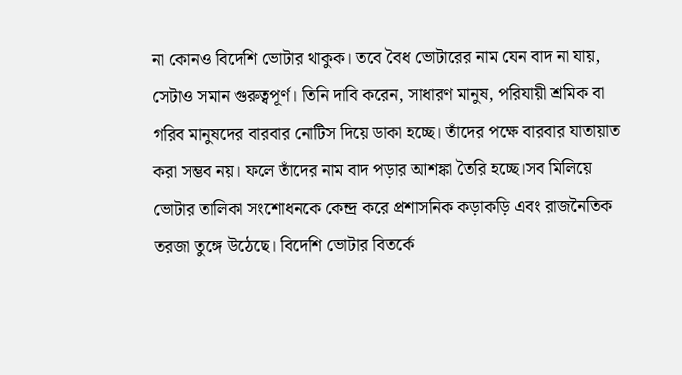না কোনও বিদেশি ভোটার থাকুক। তবে বৈধ ভোটারের নাম যেন বাদ না যায়, সেটাও সমান গুরুত্বপূর্ণ। তিনি দাবি করেন, সাধারণ মানুষ, পরিযায়ী শ্রমিক বা গরিব মানুষদের বারবার নোটিস দিয়ে ডাকা হচ্ছে। তাঁদের পক্ষে বারবার যাতায়াত করা সম্ভব নয়। ফলে তাঁদের নাম বাদ পড়ার আশঙ্কা তৈরি হচ্ছে।সব মিলিয়ে ভোটার তালিকা সংশোধনকে কেন্দ্র করে প্রশাসনিক কড়াকড়ি এবং রাজনৈতিক তরজা তুঙ্গে উঠেছে। বিদেশি ভোটার বিতর্কে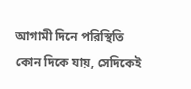আগামী দিনে পরিস্থিতি কোন দিকে যায়, সেদিকেই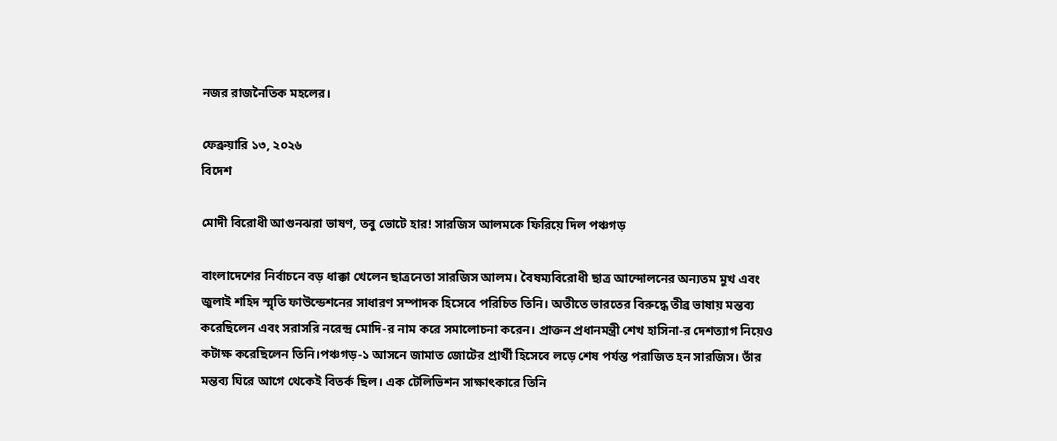নজর রাজনৈতিক মহলের।

ফেব্রুয়ারি ১৩, ২০২৬
বিদেশ

মোদী বিরোধী আগুনঝরা ভাষণ, তবু ভোটে হার! সারজিস আলমকে ফিরিয়ে দিল পঞ্চগড়

বাংলাদেশের নির্বাচনে বড় ধাক্কা খেলেন ছাত্রনেতা সারজিস আলম। বৈষম্যবিরোধী ছাত্র আন্দোলনের অন্যতম মুখ এবং জুলাই শহিদ স্মৃতি ফাউন্ডেশনের সাধারণ সম্পাদক হিসেবে পরিচিত তিনি। অতীতে ভারতের বিরুদ্ধে তীব্র ভাষায় মন্তব্য করেছিলেন এবং সরাসরি নরেন্দ্র মোদি-র নাম করে সমালোচনা করেন। প্রাক্তন প্রধানমন্ত্রী শেখ হাসিনা-র দেশত্যাগ নিয়েও কটাক্ষ করেছিলেন তিনি।পঞ্চগড়-১ আসনে জামাত জোটের প্রার্থী হিসেবে লড়ে শেষ পর্যন্ত পরাজিত হন সারজিস। তাঁর মন্তব্য ঘিরে আগে থেকেই বিতর্ক ছিল। এক টেলিভিশন সাক্ষাৎকারে তিনি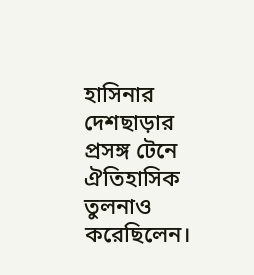হাসিনার দেশছাড়ার প্রসঙ্গ টেনে ঐতিহাসিক তুলনাও করেছিলেন।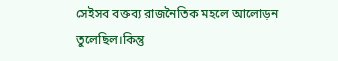সেইসব বক্তব্য রাজনৈতিক মহলে আলোড়ন তুলেছিল।কিন্তু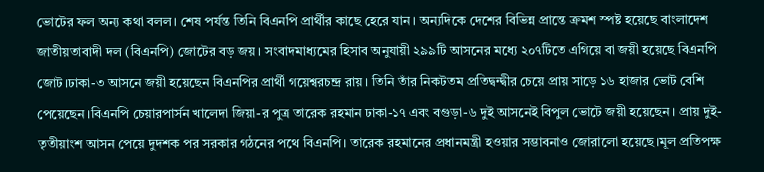ভোটের ফল অন্য কথা বলল। শেষ পর্যন্ত তিনি বিএনপি প্রার্থীর কাছে হেরে যান। অন্যদিকে দেশের বিভিন্ন প্রান্তে ক্রমশ স্পষ্ট হয়েছে বাংলাদেশ জাতীয়তাবাদী দল (বিএনপি) জোটের বড় জয়। সংবাদমাধ্যমের হিসাব অনুযায়ী ২৯৯টি আসনের মধ্যে ২০৭টিতে এগিয়ে বা জয়ী হয়েছে বিএনপি জোট।ঢাকা-৩ আসনে জয়ী হয়েছেন বিএনপির প্রার্থী গয়েশ্বরচন্দ্র রায়। তিনি তাঁর নিকটতম প্রতিদ্বন্দ্বীর চেয়ে প্রায় সাড়ে ১৬ হাজার ভোট বেশি পেয়েছেন।বিএনপি চেয়ারপার্সন খালেদা জিয়া-র পুত্র তারেক রহমান ঢাকা-১৭ এবং বগুড়া-৬ দুই আসনেই বিপুল ভোটে জয়ী হয়েছেন। প্রায় দুই-তৃতীয়াংশ আসন পেয়ে দুদশক পর সরকার গঠনের পথে বিএনপি। তারেক রহমানের প্রধানমন্ত্রী হওয়ার সম্ভাবনাও জোরালো হয়েছে।মূল প্রতিপক্ষ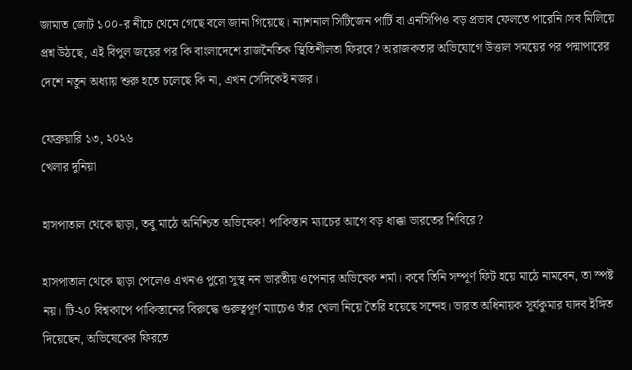জামাত জোট ১০০-র নীচে থেমে গেছে বলে জানা গিয়েছে। ন্যাশনাল সিটিজেন পার্টি বা এনসিপিও বড় প্রভাব ফেলতে পারেনি।সব মিলিয়ে প্রশ্ন উঠছে, এই বিপুল জয়ের পর কি বাংলাদেশে রাজনৈতিক স্থিতিশীলতা ফিরবে? অরাজকতার অভিযোগে উত্তাল সময়ের পর পদ্মাপারের দেশে নতুন অধ্যায় শুরু হতে চলেছে কি না, এখন সেদিকেই নজর।

ফেব্রুয়ারি ১৩, ২০২৬
খেলার দুনিয়া

হাসপাতাল থেকে ছাড়া, তবু মাঠে অনিশ্চিত অভিষেক! পাকিস্তান ম্যাচের আগে বড় ধাক্কা ভারতের শিবিরে?

হাসপাতাল থেকে ছাড়া পেলেও এখনও পুরো সুস্থ নন ভারতীয় ওপেনার অভিষেক শর্মা। কবে তিনি সম্পূর্ণ ফিট হয়ে মাঠে নামবেন, তা স্পষ্ট নয়। টি-২০ বিশ্বকাপে পাকিস্তানের বিরুদ্ধে গুরুত্বপূর্ণ ম্যাচেও তাঁর খেলা নিয়ে তৈরি হয়েছে সন্দেহ। ভারত অধিনায়ক সূর্যকুমার যাদব ইঙ্গিত দিয়েছেন, অভিষেকের ফিরতে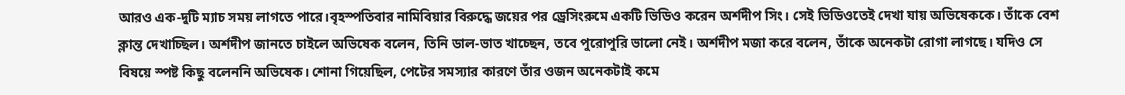আরও এক-দুটি ম্যাচ সময় লাগতে পারে।বৃহস্পতিবার নামিবিয়ার বিরুদ্ধে জয়ের পর ড্রেসিংরুমে একটি ভিডিও করেন অর্শদীপ সিং। সেই ভিডিওতেই দেখা যায় অভিষেককে। তাঁকে বেশ ক্লান্ত দেখাচ্ছিল। অর্শদীপ জানতে চাইলে অভিষেক বলেন, তিনি ডাল-ভাত খাচ্ছেন, তবে পুরোপুরি ভালো নেই। অর্শদীপ মজা করে বলেন, তাঁকে অনেকটা রোগা লাগছে। যদিও সে বিষয়ে স্পষ্ট কিছু বলেননি অভিষেক। শোনা গিয়েছিল, পেটের সমস্যার কারণে তাঁর ওজন অনেকটাই কমে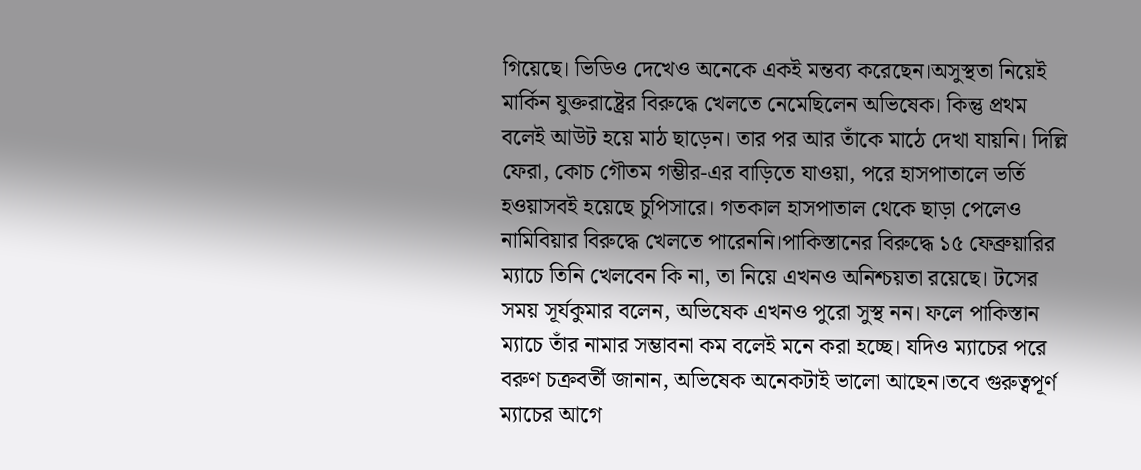গিয়েছে। ভিডিও দেখেও অনেকে একই মন্তব্য করেছেন।অসুস্থতা নিয়েই মার্কিন যুক্তরাষ্ট্রের বিরুদ্ধে খেলতে নেমেছিলেন অভিষেক। কিন্তু প্রথম বলেই আউট হয়ে মাঠ ছাড়েন। তার পর আর তাঁকে মাঠে দেখা যায়নি। দিল্লি ফেরা, কোচ গৌতম গম্ভীর-এর বাড়িতে যাওয়া, পরে হাসপাতালে ভর্তি হওয়াসবই হয়েছে চুপিসারে। গতকাল হাসপাতাল থেকে ছাড়া পেলেও নামিবিয়ার বিরুদ্ধে খেলতে পারেননি।পাকিস্তানের বিরুদ্ধে ১৫ ফেব্রুয়ারির ম্যাচে তিনি খেলবেন কি না, তা নিয়ে এখনও অনিশ্চয়তা রয়েছে। টসের সময় সূর্যকুমার বলেন, অভিষেক এখনও পুরো সুস্থ নন। ফলে পাকিস্তান ম্যাচে তাঁর নামার সম্ভাবনা কম বলেই মনে করা হচ্ছে। যদিও ম্যাচের পরে বরুণ চক্রবর্তী জানান, অভিষেক অনেকটাই ভালো আছেন।তবে গুরুত্বপূর্ণ ম্যাচের আগে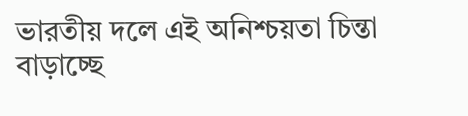ভারতীয় দলে এই অনিশ্চয়তা চিন্তা বাড়াচ্ছে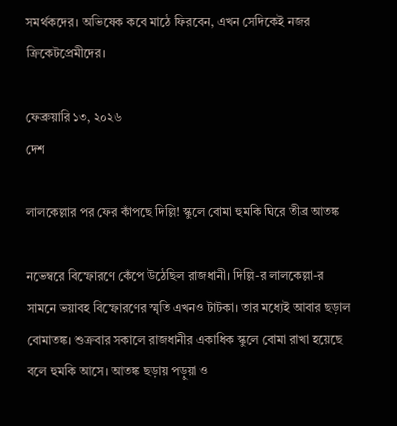সমর্থকদের। অভিষেক কবে মাঠে ফিরবেন, এখন সেদিকেই নজর ক্রিকেটপ্রেমীদের।

ফেব্রুয়ারি ১৩, ২০২৬
দেশ

লালকেল্লার পর ফের কাঁপছে দিল্লি! স্কুলে বোমা হুমকি ঘিরে তীব্র আতঙ্ক

নভেম্বরে বিস্ফোরণে কেঁপে উঠেছিল রাজধানী। দিল্লি-র লালকেল্লা-র সামনে ভয়াবহ বিস্ফোরণের স্মৃতি এখনও টাটকা। তার মধ্যেই আবার ছড়াল বোমাতঙ্ক। শুক্রবার সকালে রাজধানীর একাধিক স্কুলে বোমা রাখা হয়েছে বলে হুমকি আসে। আতঙ্ক ছড়ায় পড়ুয়া ও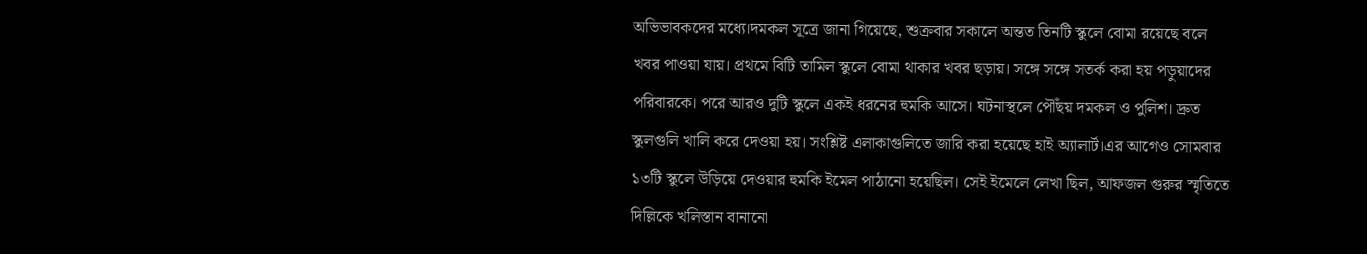অভিভাবকদের মধ্যে।দমকল সূত্রে জানা গিয়েছে, শুক্রবার সকালে অন্তত তিনটি স্কুলে বোমা রয়েছে বলে খবর পাওয়া যায়। প্রথমে বিটি তামিল স্কুলে বোমা থাকার খবর ছড়ায়। সঙ্গে সঙ্গে সতর্ক করা হয় পড়ুয়াদের পরিবারকে। পরে আরও দুটি স্কুলে একই ধরনের হুমকি আসে। ঘটনাস্থলে পৌঁছয় দমকল ও পুলিশ। দ্রুত স্কুলগুলি খালি করে দেওয়া হয়। সংশ্লিষ্ট এলাকাগুলিতে জারি করা হয়েছে হাই অ্যালার্ট।এর আগেও সোমবার ১৩টি স্কুলে উড়িয়ে দেওয়ার হুমকি ইমেল পাঠানো হয়েছিল। সেই ইমেলে লেখা ছিল, আফজল গুরুর স্মৃতিতে দিল্লিকে খলিস্তান বানানো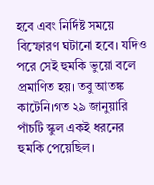হবে এবং নির্দিষ্ট সময়ে বিস্ফোরণ ঘটানো হবে। যদিও পরে সেই হুমকি ভুয়ো বলে প্রমাণিত হয়। তবু আতঙ্ক কাটেনি।গত ২৯ জানুয়ারি পাঁচটি স্কুল একই ধরনের হুমকি পেয়েছিল।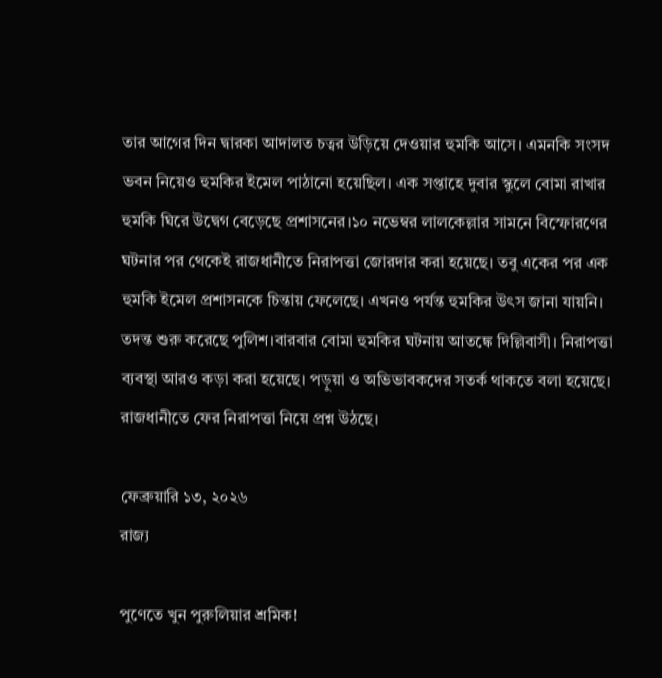তার আগের দিন দ্বারকা আদালত চত্বর উড়িয়ে দেওয়ার হুমকি আসে। এমনকি সংসদ ভবন নিয়েও হুমকির ইমেল পাঠানো হয়েছিল। এক সপ্তাহে দুবার স্কুলে বোমা রাখার হুমকি ঘিরে উদ্বেগ বেড়েছে প্রশাসনের।১০ নভেম্বর লালকেল্লার সামনে বিস্ফোরণের ঘটনার পর থেকেই রাজধানীতে নিরাপত্তা জোরদার করা হয়েছে। তবু একের পর এক হুমকি ইমেল প্রশাসনকে চিন্তায় ফেলেছে। এখনও পর্যন্ত হুমকির উৎস জানা যায়নি। তদন্ত শুরু করেছে পুলিশ।বারবার বোমা হুমকির ঘটনায় আতঙ্কে দিল্লিবাসী। নিরাপত্তা ব্যবস্থা আরও কড়া করা হয়েছে। পড়ুয়া ও অভিভাবকদের সতর্ক থাকতে বলা হয়েছে। রাজধানীতে ফের নিরাপত্তা নিয়ে প্রশ্ন উঠছে।

ফেব্রুয়ারি ১৩, ২০২৬
রাজ্য

পুণেতে খুন পুরুলিয়ার শ্রমিক!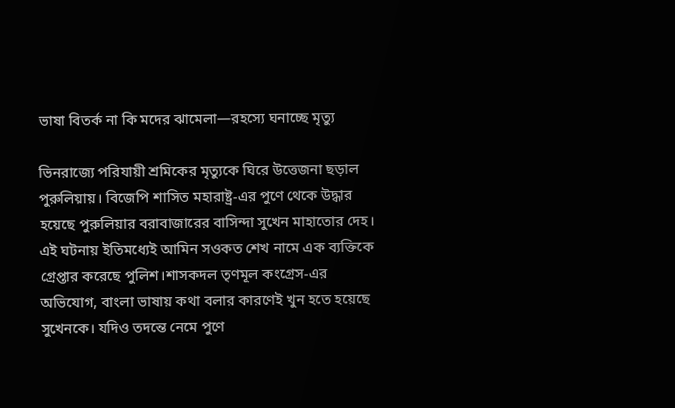ভাষা বিতর্ক না কি মদের ঝামেলা—রহস্যে ঘনাচ্ছে মৃত্যু

ভিনরাজ্যে পরিযায়ী শ্রমিকের মৃত্যুকে ঘিরে উত্তেজনা ছড়াল পুরুলিয়ায়। বিজেপি শাসিত মহারাষ্ট্র-এর পুণে থেকে উদ্ধার হয়েছে পুরুলিয়ার বরাবাজারের বাসিন্দা সুখেন মাহাতোর দেহ। এই ঘটনায় ইতিমধ্যেই আমিন সওকত শেখ নামে এক ব্যক্তিকে গ্রেপ্তার করেছে পুলিশ।শাসকদল তৃণমূল কংগ্রেস-এর অভিযোগ, বাংলা ভাষায় কথা বলার কারণেই খুন হতে হয়েছে সুখেনকে। যদিও তদন্তে নেমে পুণে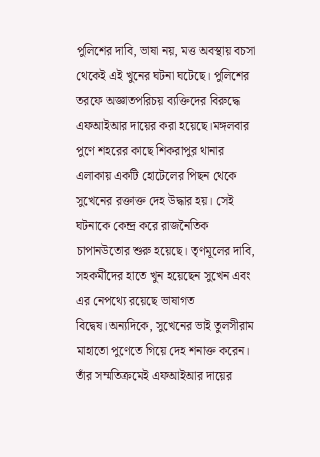পুলিশের দাবি, ভাষা নয়, মত্ত অবস্থায় বচসা থেকেই এই খুনের ঘটনা ঘটেছে। পুলিশের তরফে অজ্ঞাতপরিচয় ব্যক্তিদের বিরুদ্ধে এফআইআর দায়ের করা হয়েছে।মঙ্গলবার পুণে শহরের কাছে শিকরাপুর থানার এলাকায় একটি হোটেলের পিছন থেকে সুখেনের রক্তাক্ত দেহ উদ্ধার হয়। সেই ঘটনাকে কেন্দ্র করে রাজনৈতিক চাপানউতোর শুরু হয়েছে। তৃণমূলের দাবি, সহকর্মীদের হাতে খুন হয়েছেন সুখেন এবং এর নেপথ্যে রয়েছে ভাষাগত বিদ্বেষ।অন্যদিকে, সুখেনের ভাই তুলসীরাম মাহাতো পুণেতে গিয়ে দেহ শনাক্ত করেন। তাঁর সম্মতিক্রমেই এফআইআর দায়ের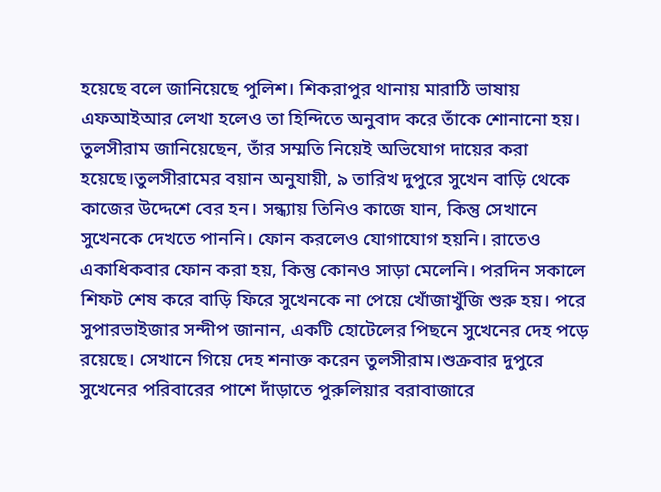হয়েছে বলে জানিয়েছে পুলিশ। শিকরাপুর থানায় মারাঠি ভাষায় এফআইআর লেখা হলেও তা হিন্দিতে অনুবাদ করে তাঁকে শোনানো হয়। তুলসীরাম জানিয়েছেন, তাঁর সম্মতি নিয়েই অভিযোগ দায়ের করা হয়েছে।তুলসীরামের বয়ান অনুযায়ী, ৯ তারিখ দুপুরে সুখেন বাড়ি থেকে কাজের উদ্দেশে বের হন। সন্ধ্যায় তিনিও কাজে যান, কিন্তু সেখানে সুখেনকে দেখতে পাননি। ফোন করলেও যোগাযোগ হয়নি। রাতেও একাধিকবার ফোন করা হয়, কিন্তু কোনও সাড়া মেলেনি। পরদিন সকালে শিফট শেষ করে বাড়ি ফিরে সুখেনকে না পেয়ে খোঁজাখুঁজি শুরু হয়। পরে সুপারভাইজার সন্দীপ জানান, একটি হোটেলের পিছনে সুখেনের দেহ পড়ে রয়েছে। সেখানে গিয়ে দেহ শনাক্ত করেন তুলসীরাম।শুক্রবার দুপুরে সুখেনের পরিবারের পাশে দাঁড়াতে পুরুলিয়ার বরাবাজারে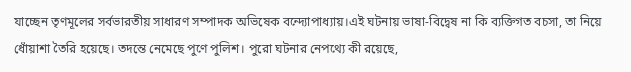যাচ্ছেন তৃণমূলের সর্বভারতীয় সাধারণ সম্পাদক অভিষেক বন্দ্যোপাধ্যায়।এই ঘটনায় ভাষা-বিদ্বেষ না কি ব্যক্তিগত বচসা, তা নিয়ে ধোঁয়াশা তৈরি হয়েছে। তদন্তে নেমেছে পুণে পুলিশ। পুরো ঘটনার নেপথ্যে কী রয়েছে,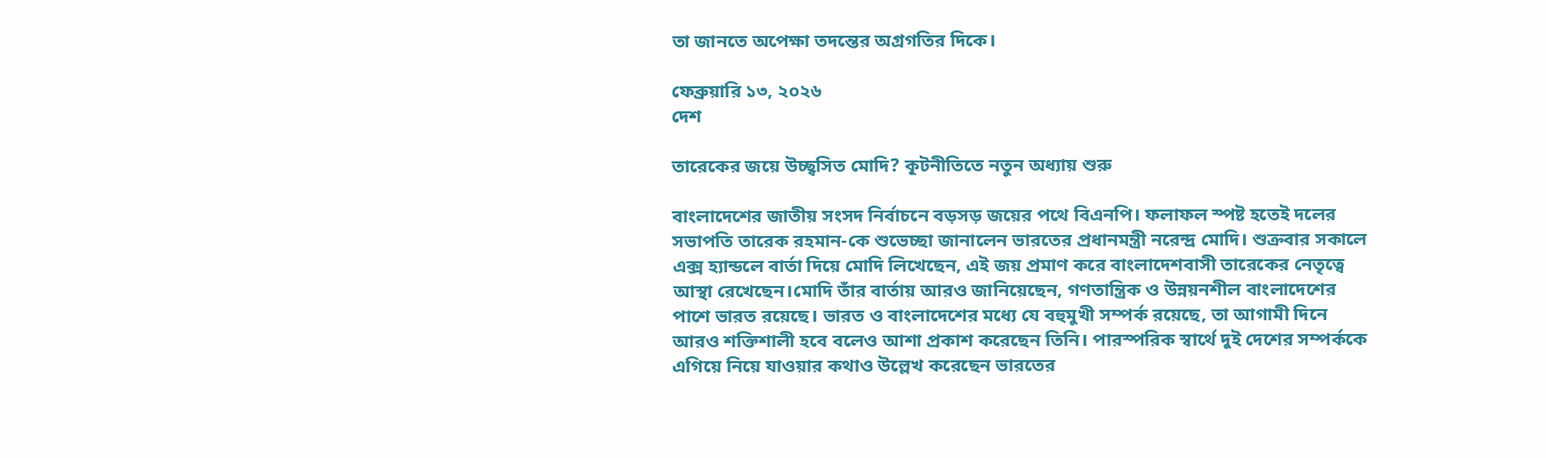তা জানতে অপেক্ষা তদন্তের অগ্রগতির দিকে।

ফেব্রুয়ারি ১৩, ২০২৬
দেশ

তারেকের জয়ে উচ্ছ্বসিত মোদি? কূটনীতিতে নতুন অধ্যায় শুরু

বাংলাদেশের জাতীয় সংসদ নির্বাচনে বড়সড় জয়ের পথে বিএনপি। ফলাফল স্পষ্ট হতেই দলের সভাপতি তারেক রহমান-কে শুভেচ্ছা জানালেন ভারতের প্রধানমন্ত্রী নরেন্দ্র মোদি। শুক্রবার সকালে এক্স হ্যান্ডলে বার্তা দিয়ে মোদি লিখেছেন, এই জয় প্রমাণ করে বাংলাদেশবাসী তারেকের নেতৃত্বে আস্থা রেখেছেন।মোদি তাঁর বার্তায় আরও জানিয়েছেন, গণতান্ত্রিক ও উন্নয়নশীল বাংলাদেশের পাশে ভারত রয়েছে। ভারত ও বাংলাদেশের মধ্যে যে বহুমুখী সম্পর্ক রয়েছে, তা আগামী দিনে আরও শক্তিশালী হবে বলেও আশা প্রকাশ করেছেন তিনি। পারস্পরিক স্বার্থে দুই দেশের সম্পর্ককে এগিয়ে নিয়ে যাওয়ার কথাও উল্লেখ করেছেন ভারতের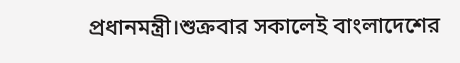প্রধানমন্ত্রী।শুক্রবার সকালেই বাংলাদেশের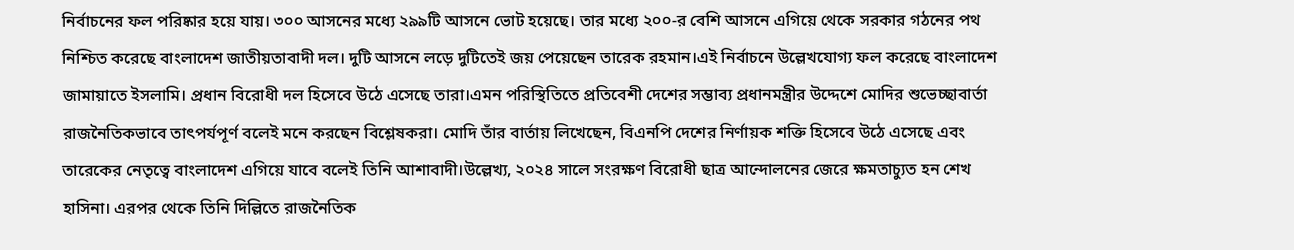নির্বাচনের ফল পরিষ্কার হয়ে যায়। ৩০০ আসনের মধ্যে ২৯৯টি আসনে ভোট হয়েছে। তার মধ্যে ২০০-র বেশি আসনে এগিয়ে থেকে সরকার গঠনের পথ নিশ্চিত করেছে বাংলাদেশ জাতীয়তাবাদী দল। দুটি আসনে লড়ে দুটিতেই জয় পেয়েছেন তারেক রহমান।এই নির্বাচনে উল্লেখযোগ্য ফল করেছে বাংলাদেশ জামায়াতে ইসলামি। প্রধান বিরোধী দল হিসেবে উঠে এসেছে তারা।এমন পরিস্থিতিতে প্রতিবেশী দেশের সম্ভাব্য প্রধানমন্ত্রীর উদ্দেশে মোদির শুভেচ্ছাবার্তা রাজনৈতিকভাবে তাৎপর্যপূর্ণ বলেই মনে করছেন বিশ্লেষকরা। মোদি তাঁর বার্তায় লিখেছেন, বিএনপি দেশের নির্ণায়ক শক্তি হিসেবে উঠে এসেছে এবং তারেকের নেতৃত্বে বাংলাদেশ এগিয়ে যাবে বলেই তিনি আশাবাদী।উল্লেখ্য, ২০২৪ সালে সংরক্ষণ বিরোধী ছাত্র আন্দোলনের জেরে ক্ষমতাচ্যুত হন শেখ হাসিনা। এরপর থেকে তিনি দিল্লিতে রাজনৈতিক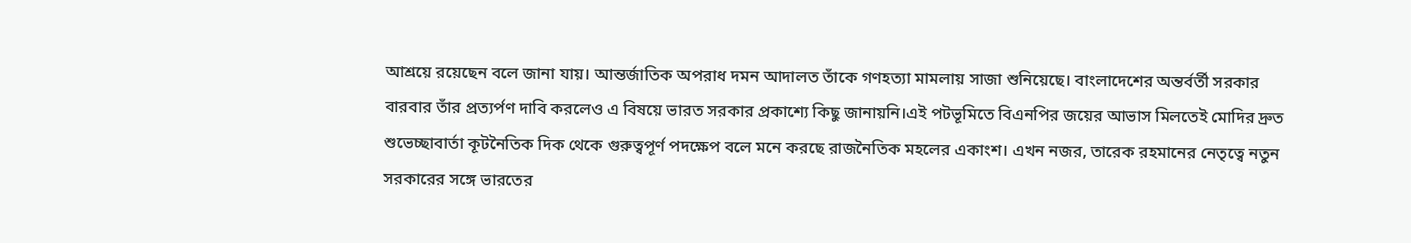আশ্রয়ে রয়েছেন বলে জানা যায়। আন্তর্জাতিক অপরাধ দমন আদালত তাঁকে গণহত্যা মামলায় সাজা শুনিয়েছে। বাংলাদেশের অন্তর্বর্তী সরকার বারবার তাঁর প্রত্যর্পণ দাবি করলেও এ বিষয়ে ভারত সরকার প্রকাশ্যে কিছু জানায়নি।এই পটভূমিতে বিএনপির জয়ের আভাস মিলতেই মোদির দ্রুত শুভেচ্ছাবার্তা কূটনৈতিক দিক থেকে গুরুত্বপূর্ণ পদক্ষেপ বলে মনে করছে রাজনৈতিক মহলের একাংশ। এখন নজর, তারেক রহমানের নেতৃত্বে নতুন সরকারের সঙ্গে ভারতের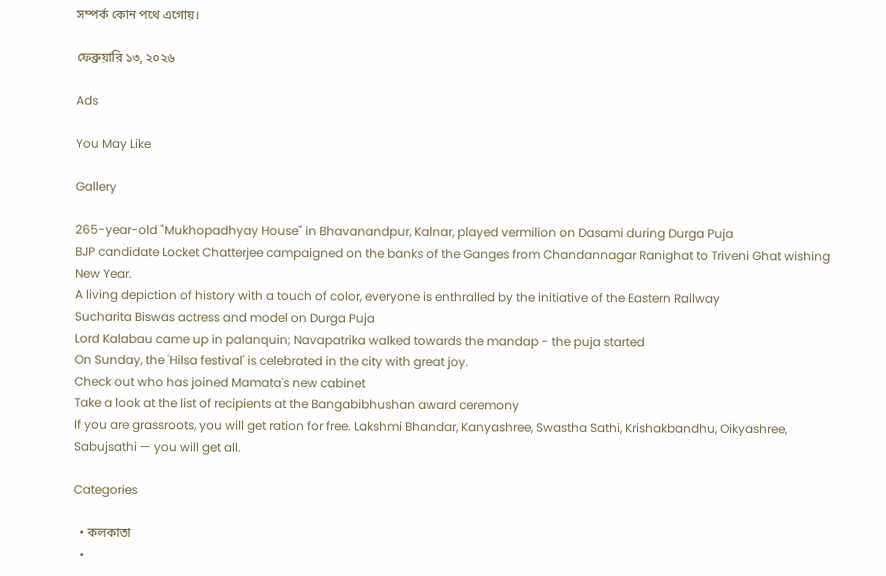সম্পর্ক কোন পথে এগোয়।

ফেব্রুয়ারি ১৩, ২০২৬

Ads

You May Like

Gallery

265-year-old "Mukhopadhyay House" in Bhavanandpur, Kalnar, played vermilion on Dasami during Durga Puja
BJP candidate Locket Chatterjee campaigned on the banks of the Ganges from Chandannagar Ranighat to Triveni Ghat wishing New Year.
A living depiction of history with a touch of color, everyone is enthralled by the initiative of the Eastern Railway
Sucharita Biswas actress and model on Durga Puja
Lord Kalabau came up in palanquin; Navapatrika walked towards the mandap - the puja started
On Sunday, the 'Hilsa festival' is celebrated in the city with great joy.
Check out who has joined Mamata's new cabinet
Take a look at the list of recipients at the Bangabibhushan award ceremony
If you are grassroots, you will get ration for free. Lakshmi Bhandar, Kanyashree, Swastha Sathi, Krishakbandhu, Oikyashree, Sabujsathi — you will get all.

Categories

  • কলকাতা
  •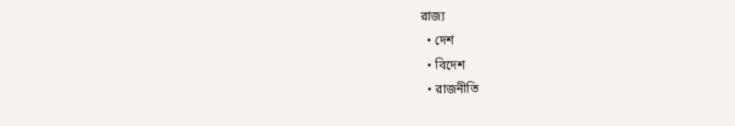রাজ্য
  • দেশ
  • বিদেশ
  • রাজনীতি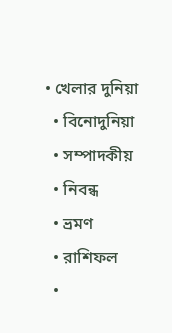• খেলার দুনিয়া
  • বিনোদুনিয়া
  • সম্পাদকীয়
  • নিবন্ধ
  • ভ্রমণ
  • রাশিফল
  •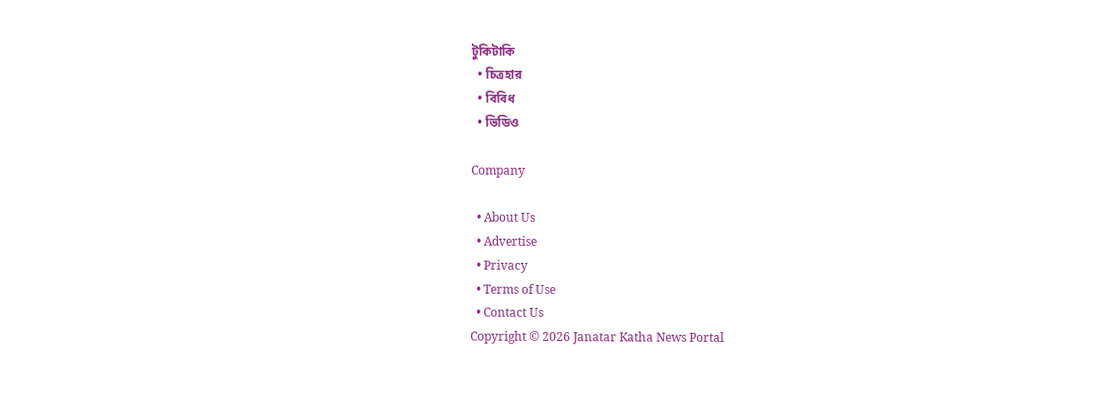টুকিটাকি
  • চিত্রহার
  • বিবিধ
  • ভিডিও

Company

  • About Us
  • Advertise
  • Privacy
  • Terms of Use
  • Contact Us
Copyright © 2026 Janatar Katha News Portal